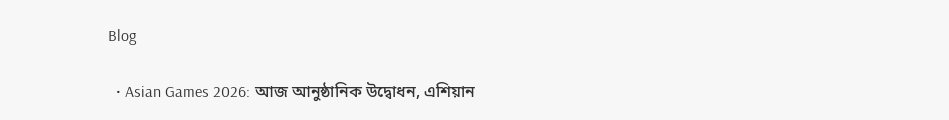Blog

  • Asian Games 2026: আজ আনুষ্ঠানিক উদ্বোধন, এশিয়ান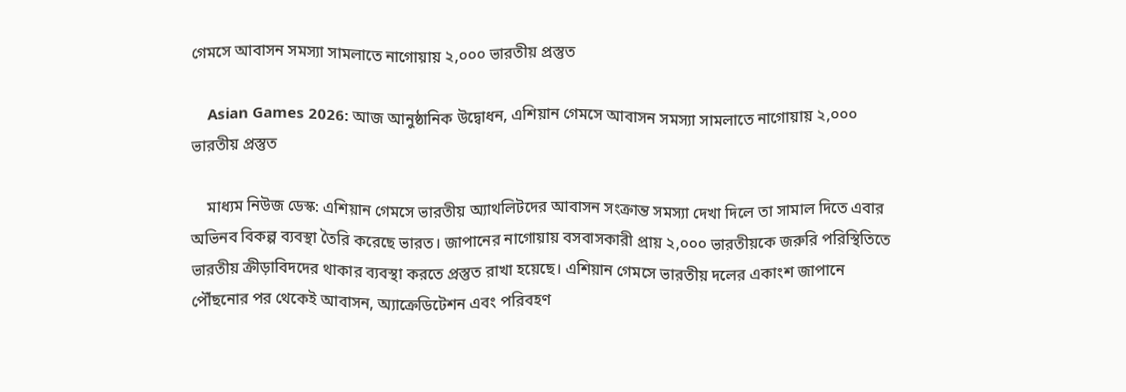গেমসে আবাসন সমস্যা সামলাতে নাগোয়ায় ২,০০০ ভারতীয় প্রস্তুত

    Asian Games 2026: আজ আনুষ্ঠানিক উদ্বোধন, এশিয়ান গেমসে আবাসন সমস্যা সামলাতে নাগোয়ায় ২,০০০ ভারতীয় প্রস্তুত

    মাধ্যম নিউজ ডেস্ক: এশিয়ান গেমসে ভারতীয় অ্যাথলিটদের আবাসন সংক্রান্ত সমস্যা দেখা দিলে তা সামাল দিতে এবার অভিনব বিকল্প ব্যবস্থা তৈরি করেছে ভারত। জাপানের নাগোয়ায় বসবাসকারী প্রায় ২,০০০ ভারতীয়কে জরুরি পরিস্থিতিতে ভারতীয় ক্রীড়াবিদদের থাকার ব্যবস্থা করতে প্রস্তুত রাখা হয়েছে। এশিয়ান গেমসে ভারতীয় দলের একাংশ জাপানে পৌঁছনোর পর থেকেই আবাসন, অ্যাক্রেডিটেশন এবং পরিবহণ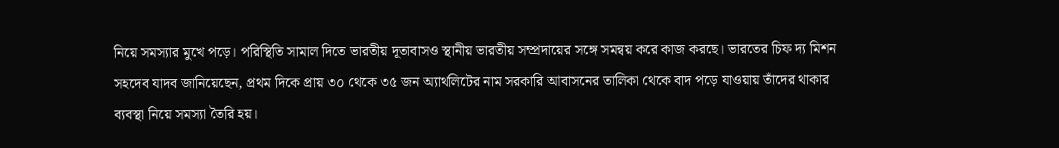নিয়ে সমস্যার মুখে পড়ে। পরিস্থিতি সামাল দিতে ভারতীয় দূতাবাসও স্থানীয় ভারতীয় সম্প্রদায়ের সঙ্গে সমন্বয় করে কাজ করছে। ভারতের চিফ দ্য মিশন সহদেব যাদব জানিয়েছেন, প্রথম দিকে প্রায় ৩০ থেকে ৩৫ জন অ্যাথলিটের নাম সরকারি আবাসনের তালিকা থেকে বাদ পড়ে যাওয়ায় তাঁদের থাকার ব্যবস্থা নিয়ে সমস্যা তৈরি হয়।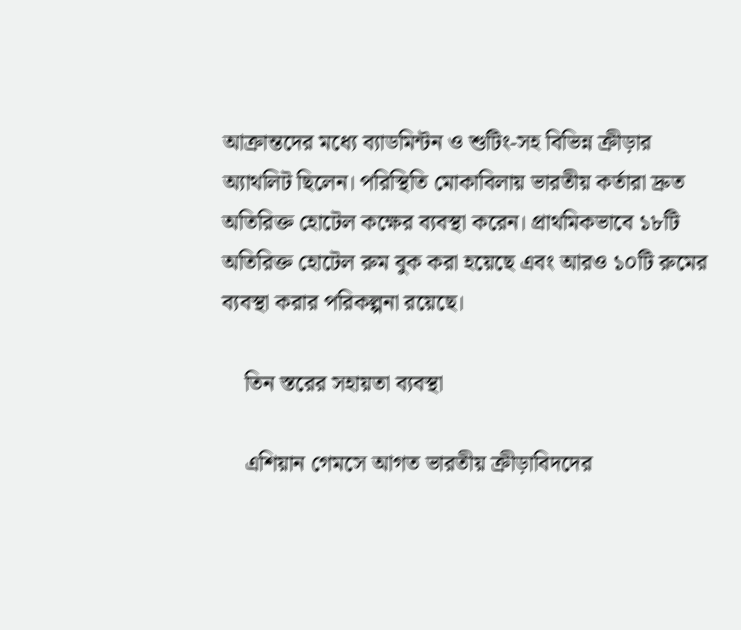আক্রান্তদের মধ্যে ব্যাডমিন্টন ও শুটিং-সহ বিভিন্ন ক্রীড়ার অ্যাথলিট ছিলেন। পরিস্থিতি মোকাবিলায় ভারতীয় কর্তারা দ্রুত অতিরিক্ত হোটেল কক্ষের ব্যবস্থা করেন। প্রাথমিকভাবে ১৮টি অতিরিক্ত হোটেল রুম বুক করা হয়েছে এবং আরও ১০টি রুমের ব্যবস্থা করার পরিকল্পনা রয়েছে।

    তিন স্তরের সহায়তা ব্যবস্থা

    এশিয়ান গেমসে আগত ভারতীয় ক্রীড়াবিদদের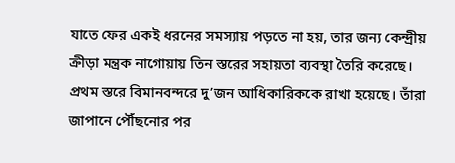যাতে ফের একই ধরনের সমস্যায় পড়তে না হয়, তার জন্য কেন্দ্রীয় ক্রীড়া মন্ত্রক নাগোয়ায় তিন স্তরের সহায়তা ব্যবস্থা তৈরি করেছে। প্রথম স্তরে বিমানবন্দরে দু’জন আধিকারিককে রাখা হয়েছে। তাঁরা জাপানে পৌঁছনোর পর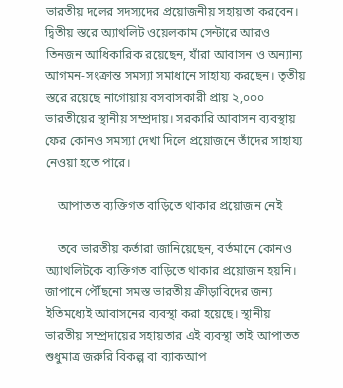ভারতীয় দলের সদস্যদের প্রয়োজনীয় সহায়তা করবেন। দ্বিতীয় স্তরে অ্যাথলিট ওয়েলকাম সেন্টারে আরও তিনজন আধিকারিক রয়েছেন, যাঁরা আবাসন ও অন্যান্য আগমন-সংক্রান্ত সমস্যা সমাধানে সাহায্য করছেন। তৃতীয় স্তরে রয়েছে নাগোয়ায় বসবাসকারী প্রায় ২,০০০ ভারতীয়ের স্থানীয় সম্প্রদায়। সরকারি আবাসন ব্যবস্থায় ফের কোনও সমস্যা দেখা দিলে প্রয়োজনে তাঁদের সাহায্য নেওয়া হতে পারে।

    আপাতত ব্যক্তিগত বাড়িতে থাকার প্রয়োজন নেই

    তবে ভারতীয় কর্তারা জানিয়েছেন, বর্তমানে কোনও অ্যাথলিটকে ব্যক্তিগত বাড়িতে থাকার প্রয়োজন হয়নি। জাপানে পৌঁছনো সমস্ত ভারতীয় ক্রীড়াবিদের জন্য ইতিমধ্যেই আবাসনের ব্যবস্থা করা হয়েছে। স্থানীয় ভারতীয় সম্প্রদায়ের সহায়তার এই ব্যবস্থা তাই আপাতত শুধুমাত্র জরুরি বিকল্প বা ব্যাকআপ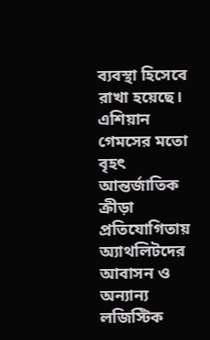ব্যবস্থা হিসেবে রাখা হয়েছে। এশিয়ান গেমসের মতো বৃহৎ আন্তর্জাতিক ক্রীড়া প্রতিযোগিতায় অ্যাথলিটদের আবাসন ও অন্যান্য লজিস্টিক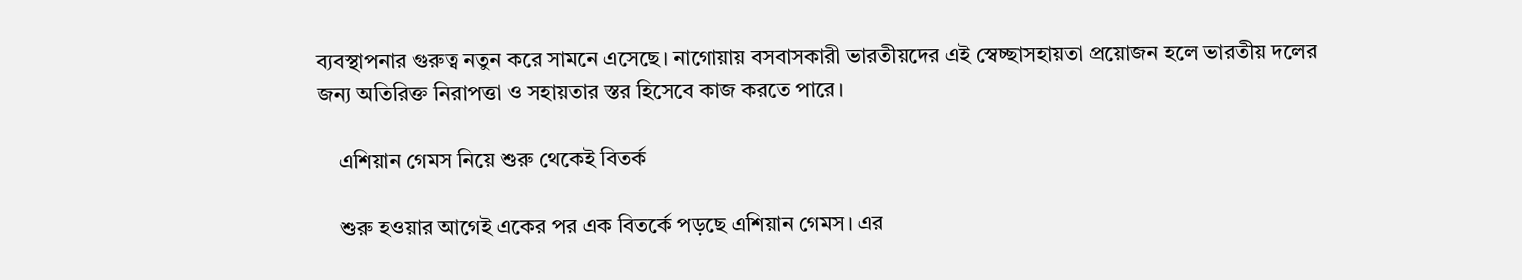ব্যবস্থাপনার গুরুত্ব নতুন করে সামনে এসেছে। নাগোয়ায় বসবাসকারী ভারতীয়দের এই স্বেচ্ছাসহায়তা প্রয়োজন হলে ভারতীয় দলের জন্য অতিরিক্ত নিরাপত্তা ও সহায়তার স্তর হিসেবে কাজ করতে পারে।

    এশিয়ান গেমস নিয়ে শুরু থেকেই বিতর্ক

    শুরু হওয়ার আগেই একের পর এক বিতর্কে পড়ছে এশিয়ান গেমস। এর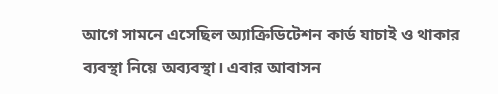আগে সামনে এসেছিল অ্যাক্রিডিটেশন কার্ড যাচাই ও থাকার ব্যবস্থা নিয়ে অব্যবস্থা। এবার আবাসন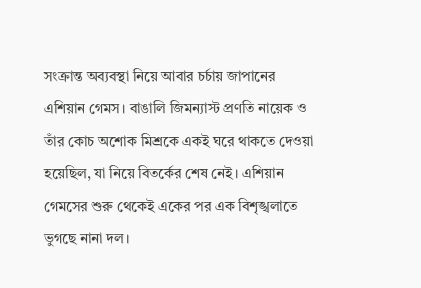সংক্রান্ত অব্যবস্থা নিয়ে আবার চর্চায় জাপানের এশিয়ান গেমস। বাঙালি জিমন্যাস্ট প্রণতি নায়েক ও তাঁর কোচ অশোক মিশ্রকে একই ঘরে থাকতে দেওয়া হয়েছিল, যা নিয়ে বিতর্কের শেষ নেই। এশিয়ান গেমসের শুরু থেকেই একের পর এক বিশৃঙ্খলাতে ভুগছে নানা দল।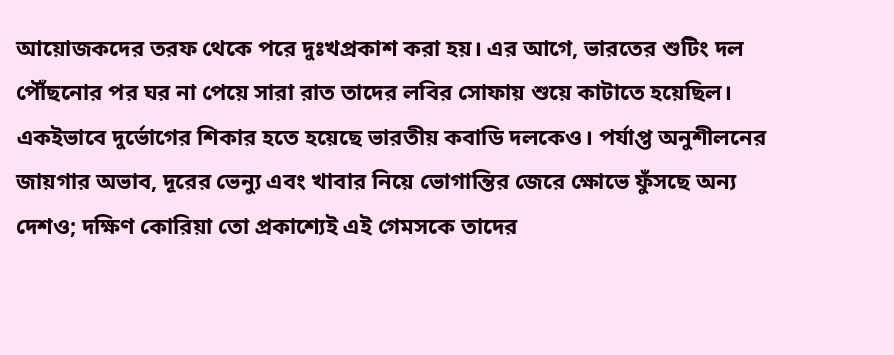আয়োজকদের তরফ থেকে পরে দুঃখপ্রকাশ করা হয়। এর আগে, ভারতের শুটিং দল পৌঁছনোর পর ঘর না পেয়ে সারা রাত তাদের লবির সোফায় শুয়ে কাটাতে হয়েছিল। একইভাবে দুর্ভোগের শিকার হতে হয়েছে ভারতীয় কবাডি দলকেও। পর্যাপ্ত অনুশীলনের জায়গার অভাব, দূরের ভেন্যু এবং খাবার নিয়ে ভোগান্তির জেরে ক্ষোভে ফুঁসছে অন্য দেশও; দক্ষিণ কোরিয়া তো প্রকাশ্যেই এই গেমসকে তাদের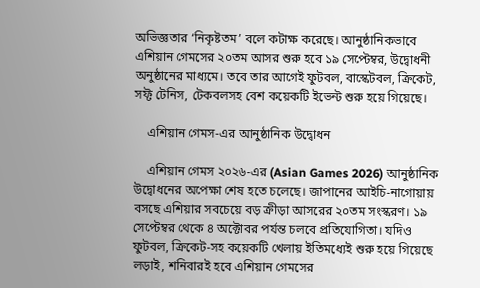অভিজ্ঞতার ‘নিকৃষ্টতম’ বলে কটাক্ষ করেছে। আনুষ্ঠানিকভাবে এশিয়ান গেমসের ২০তম আসর শুরু হবে ১৯ সেপ্টেম্বর, উদ্বোধনী অনুষ্ঠানের মাধ্যমে। তবে তার আগেই ফুটবল, বাস্কেটবল, ক্রিকেট, সফ্ট টেনিস, টেকবলসহ বেশ কয়েকটি ইভেন্ট শুরু হয়ে গিয়েছে।

    এশিয়ান গেমস-এর আনুষ্ঠানিক উদ্বোধন

    এশিয়ান গেমস ২০২৬-এর (Asian Games 2026) আনুষ্ঠানিক উদ্বোধনের অপেক্ষা শেষ হতে চলেছে। জাপানের আইচি-নাগোয়ায় বসছে এশিয়ার সবচেয়ে বড় ক্রীড়া আসরের ২০তম সংস্করণ। ১৯ সেপ্টেম্বর থেকে ৪ অক্টোবর পর্যন্ত চলবে প্রতিযোগিতা। যদিও ফুটবল, ক্রিকেট-সহ কয়েকটি খেলায় ইতিমধ্যেই শুরু হয়ে গিয়েছে লড়াই, শনিবারই হবে এশিয়ান গেমসের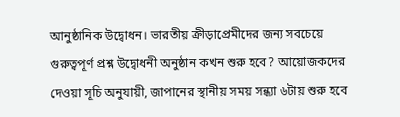আনুষ্ঠানিক উদ্বোধন। ভারতীয় ক্রীড়াপ্রেমীদের জন্য সবচেয়ে গুরুত্বপূর্ণ প্রশ্ন উদ্বোধনী অনুষ্ঠান কখন শুরু হবে? আয়োজকদের দেওয়া সূচি অনুযায়ী, জাপানের স্থানীয় সময় সন্ধ্যা ৬টায় শুরু হবে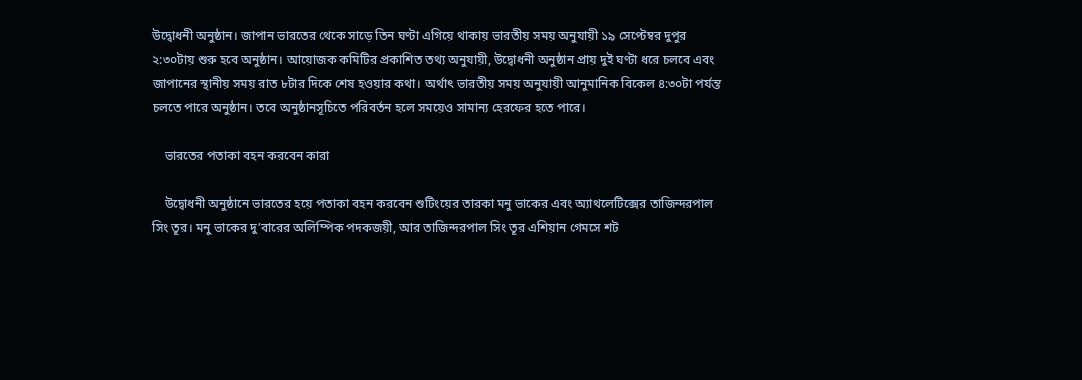উদ্বোধনী অনুষ্ঠান। জাপান ভারতের থেকে সাড়ে তিন ঘণ্টা এগিয়ে থাকায় ভারতীয় সময় অনুযায়ী ১৯ সেপ্টেম্বর দুপুর ২:৩০টায় শুরু হবে অনুষ্ঠান। আয়োজক কমিটির প্রকাশিত তথ্য অনুযায়ী, উদ্বোধনী অনুষ্ঠান প্রায় দুই ঘণ্টা ধরে চলবে এবং জাপানের স্থানীয় সময় রাত ৮টার দিকে শেষ হওয়ার কথা। অর্থাৎ ভারতীয় সময় অনুযায়ী আনুমানিক বিকেল ৪:৩০টা পর্যন্ত চলতে পারে অনুষ্ঠান। তবে অনুষ্ঠানসূচিতে পরিবর্তন হলে সময়েও সামান্য হেরফের হতে পারে।

    ভারতের পতাকা বহন করবেন কারা

    উদ্বোধনী অনুষ্ঠানে ভারতের হয়ে পতাকা বহন করবেন শুটিংয়ের তারকা মনু ভাকের এবং অ্যাথলেটিক্সের তাজিন্দরপাল সিং তূর। মনু ভাকের দু’বারের অলিম্পিক পদকজয়ী, আর তাজিন্দরপাল সিং তূর এশিয়ান গেমসে শট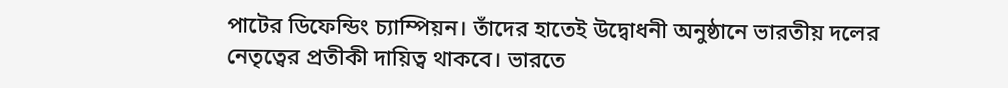পাটের ডিফেন্ডিং চ্যাম্পিয়ন। তাঁদের হাতেই উদ্বোধনী অনুষ্ঠানে ভারতীয় দলের নেতৃত্বের প্রতীকী দায়িত্ব থাকবে। ভারতে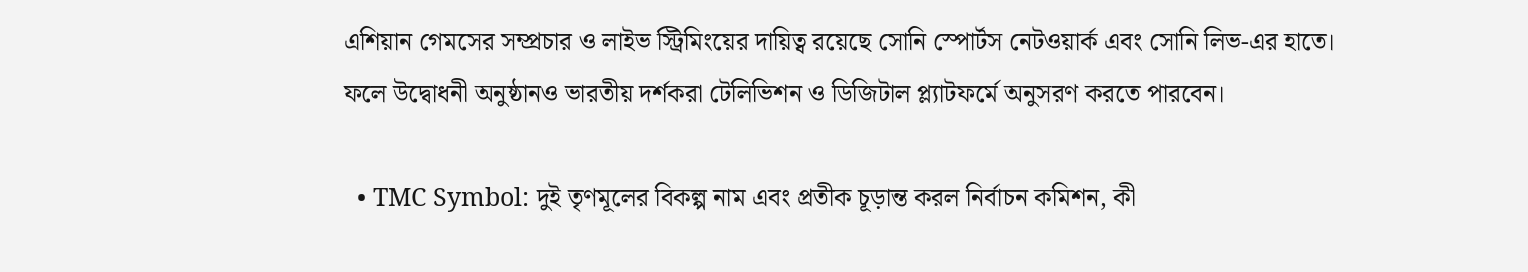এশিয়ান গেমসের সম্প্রচার ও লাইভ স্ট্রিমিংয়ের দায়িত্ব রয়েছে সোনি স্পোর্টস নেটওয়ার্ক এবং সোনি লিভ-এর হাতে। ফলে উদ্বোধনী অনুষ্ঠানও ভারতীয় দর্শকরা টেলিভিশন ও ডিজিটাল প্ল্যাটফর্মে অনুসরণ করতে পারবেন।

  • TMC Symbol: দুই তৃণমূলের বিকল্প নাম এবং প্রতীক চূড়ান্ত করল নির্বাচন কমিশন, কী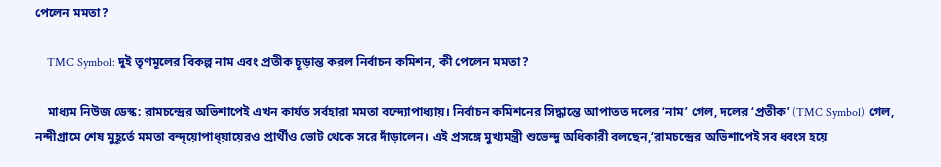পেলেন মমতা?

    TMC Symbol: দুই তৃণমূলের বিকল্প নাম এবং প্রতীক চূড়ান্ত করল নির্বাচন কমিশন, কী পেলেন মমতা?

    মাধ্যম নিউজ ডেস্ক: রামচন্দ্রের অভিশাপেই এখন কার্যত সর্বহারা মমতা বন্দ্যোপাধ্যায়। নির্বাচন কমিশনের সিদ্ধান্তে আপাতত দলের ‘নাম’ গেল, দলের ‘প্রতীক’ (TMC Symbol) গেল, নন্দীগ্রামে শেষ মুহূর্তে মমতা বন্দ্য়োপাধ্য়ায়েরও প্রার্থীও ভোট থেকে সরে দাঁড়ালেন। এই প্রসঙ্গে মুখ্যমন্ত্রী শুভেন্দু অধিকারী বলছেন,‘রামচন্দ্রের অভিশাপেই সব ধ্বংস হয়ে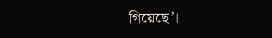গিয়েছে’।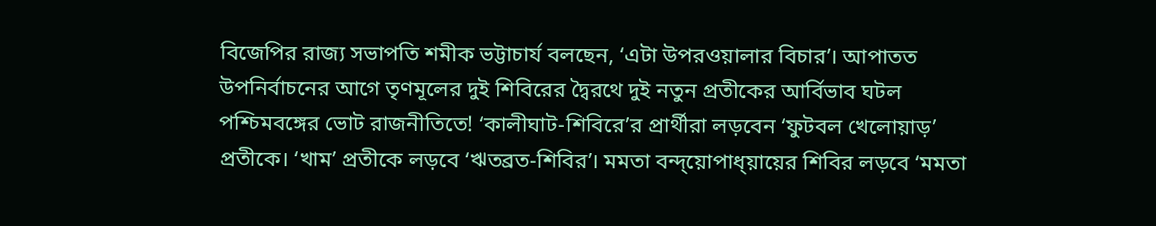বিজেপির রাজ্য সভাপতি শমীক ভট্টাচার্য বলছেন, ‘এটা উপরওয়ালার বিচার’। আপাতত উপনির্বাচনের আগে তৃণমূলের দুই শিবিরের দ্বৈরথে দুই নতুন প্রতীকের আর্বিভাব ঘটল পশ্চিমবঙ্গের ভোট রাজনীতিতে! ‘কালীঘাট-শিবিরে’র প্রার্থীরা লড়বেন ‘ফুটবল খেলোয়াড়’ প্রতীকে। ‘খাম’ প্রতীকে লড়বে ‘ঋতব্রত-শিবির’। মমতা বন্দ্য়োপাধ্য়ায়ের শিবির লড়বে ‘মমতা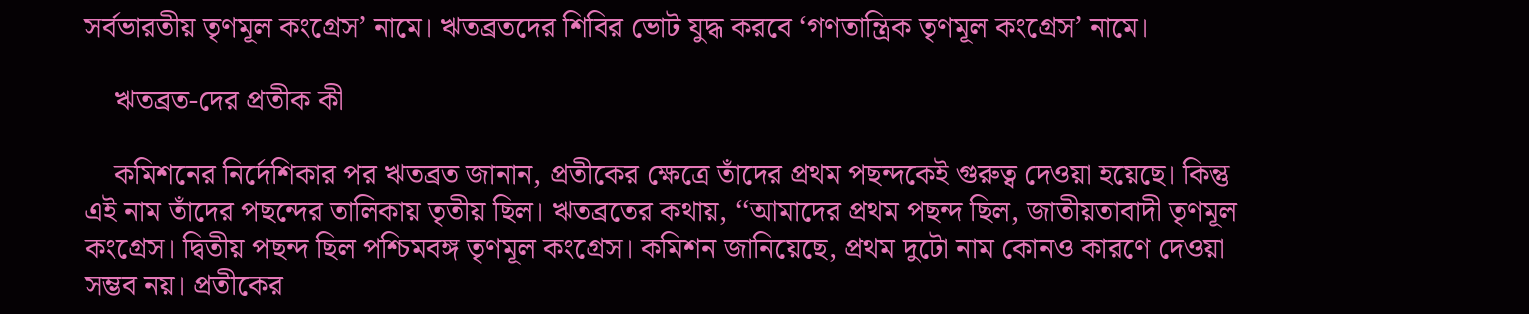সর্বভারতীয় তৃণমূল কংগ্রেস’ নামে। ঋতব্রতদের শিবির ভোট যুদ্ধ করবে ‘গণতান্ত্রিক তৃণমূল কংগ্রেস’ নামে।

    ঋতব্রত-দের প্রতীক কী

    কমিশনের নির্দেশিকার পর ঋতব্রত জানান, প্রতীকের ক্ষেত্রে তাঁদের প্রথম পছন্দকেই গুরুত্ব দেওয়া হয়েছে। কিন্তু এই নাম তাঁদের পছন্দের তালিকায় তৃতীয় ছিল। ঋতব্রতের কথায়, ‘‘আমাদের প্রথম পছন্দ ছিল, জাতীয়তাবাদী তৃণমূল কংগ্রেস। দ্বিতীয় পছন্দ ছিল পশ্চিমবঙ্গ তৃণমূল কংগ্রেস। কমিশন জানিয়েছে, প্রথম দুটো নাম কোনও কারণে দেওয়া সম্ভব নয়। প্রতীকের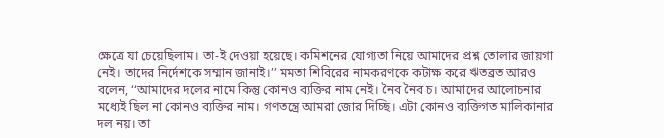ক্ষেত্রে যা চেয়েছিলাম। তা-ই দেওয়া হয়েছে। কমিশনের যোগ্যতা নিয়ে আমাদের প্রশ্ন তোলার জায়গা নেই। তাদের নির্দেশকে সম্মান জানাই।’’ মমতা শিবিরের নামকরণকে কটাক্ষ করে ঋতব্রত আরও বলেন, ‘‘আমাদের দলের নামে কিন্তু কোনও ব্যক্তির নাম নেই। নৈব নৈব চ। আমাদের আলোচনার মধ্যেই ছিল না কোনও ব্যক্তির নাম। গণতন্ত্রে আমরা জোর দিচ্ছি। এটা কোনও ব্যক্তিগত মালিকানার দল নয়। তা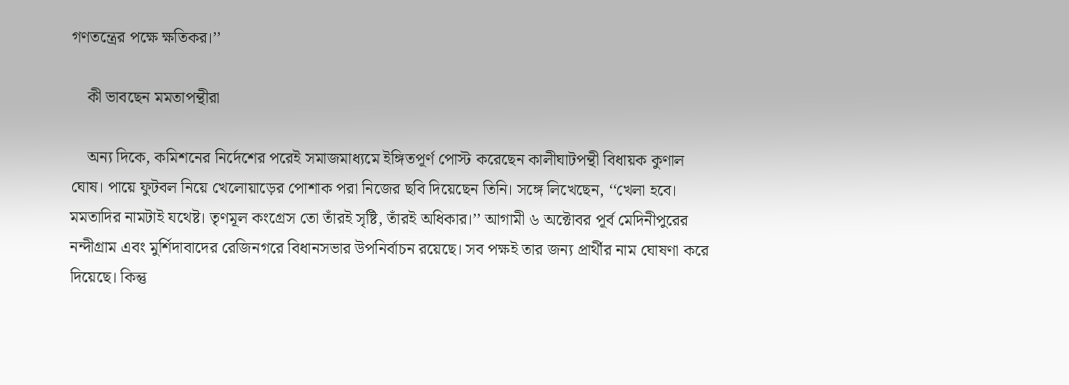গণতন্ত্রের পক্ষে ক্ষতিকর।’’

    কী ভাবছেন মমতাপন্থীরা

    অন্য দিকে, কমিশনের নির্দেশের পরেই সমাজমাধ্যমে ইঙ্গিতপূর্ণ পোস্ট করেছেন কালীঘাটপন্থী বিধায়ক কুণাল ঘোষ। পায়ে ফুটবল নিয়ে খেলোয়াড়ের পোশাক পরা নিজের ছবি দিয়েছেন তিনি। সঙ্গে লিখেছেন, ‘‘খেলা হবে। মমতাদির নামটাই যথেষ্ট। তৃণমূল কংগ্রেস তো তাঁরই সৃষ্টি, তাঁরই অধিকার।’’ আগামী ৬ অক্টোবর পূর্ব মেদিনীপুরের নন্দীগ্রাম এবং মুর্শিদাবাদের রেজিনগরে বিধানসভার উপনির্বাচন রয়েছে। সব পক্ষই তার জন্য প্রার্থীর নাম ঘোষণা করে দিয়েছে। কিন্তু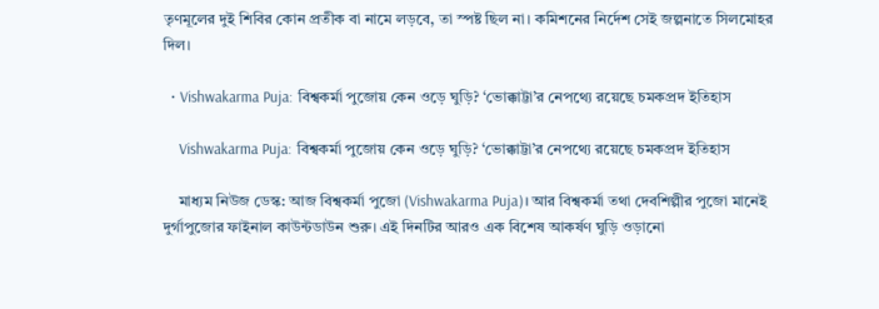তৃণমূলের দুই শিবির কোন প্রতীক বা নামে লড়বে, তা স্পষ্ট ছিল না। কমিশনের নির্দেশ সেই জল্পনাতে সিলমোহর দিল।

  • Vishwakarma Puja: বিশ্বকর্মা পুজোয় কেন ওড়ে ঘুড়ি? ‘ভোক্কাট্টা’র নেপথ্যে রয়েছে চমকপ্রদ ইতিহাস

    Vishwakarma Puja: বিশ্বকর্মা পুজোয় কেন ওড়ে ঘুড়ি? ‘ভোক্কাট্টা’র নেপথ্যে রয়েছে চমকপ্রদ ইতিহাস

    মাধ্যম নিউজ ডেস্ক: আজ বিশ্বকর্মা পুজো (Vishwakarma Puja)। আর বিশ্বকর্মা তথা দেবশিল্পীর পুজো মানেই দুর্গাপুজোর ফাইনাল কাউন্টডাউন শুরু। এই দিনটির আরও এক বিশেষ আকর্ষণ ঘুড়ি ওড়ানো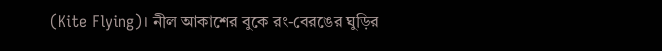(Kite Flying)। নীল আকাশের বুকে রং-বেরঙের ঘুড়ির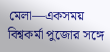মেলা—একসময় বিশ্বকর্মা পুজোর সঙ্গে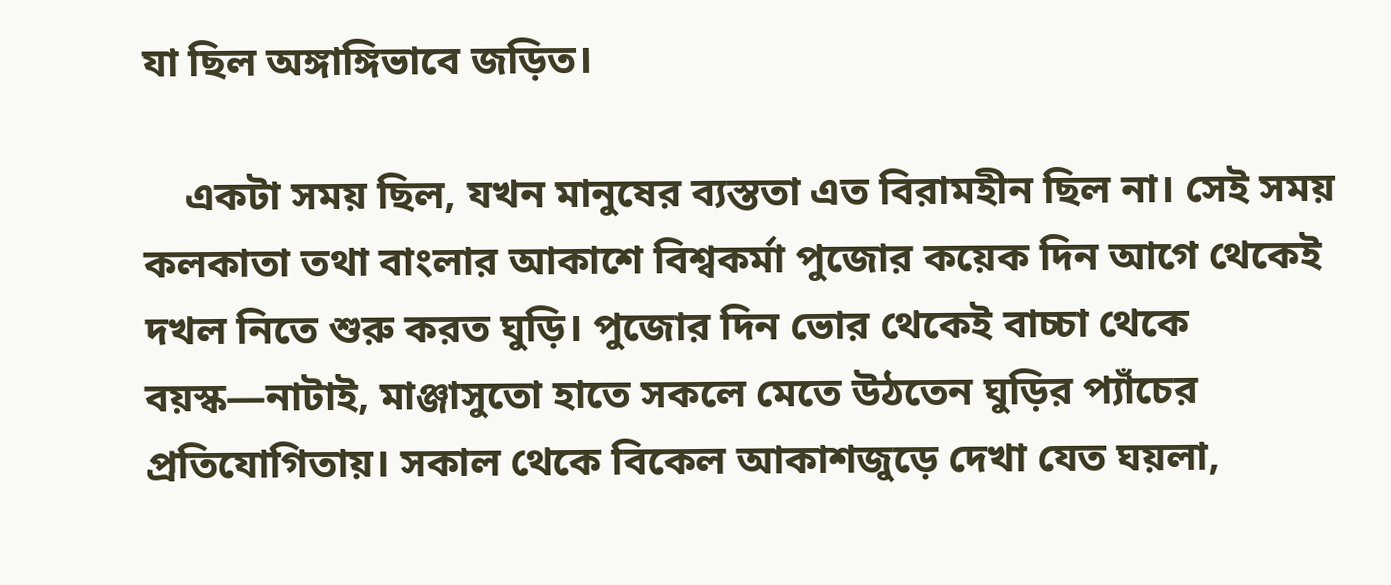যা ছিল অঙ্গাঙ্গিভাবে জড়িত।

    একটা সময় ছিল, যখন মানুষের ব্যস্ততা এত বিরামহীন ছিল না। সেই সময় কলকাতা তথা বাংলার আকাশে বিশ্বকর্মা পুজোর কয়েক দিন আগে থেকেই দখল নিতে শুরু করত ঘুড়ি। পুজোর দিন ভোর থেকেই বাচ্চা থেকে বয়স্ক—নাটাই, মাঞ্জাসুতো হাতে সকলে মেতে উঠতেন ঘুড়ির প্যাঁচের প্রতিযোগিতায়। সকাল থেকে বিকেল আকাশজুড়ে দেখা যেত ঘয়লা,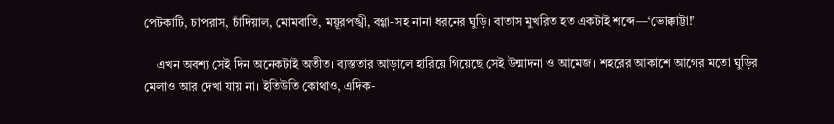পেটকাটি, চাপরাস, চাঁদিয়াল, মোমবাতি, ময়ূরপঙ্খী, বগ্গা-সহ নানা ধরনের ঘুড়ি। বাতাস মুখরিত হত একটাই শব্দে—‘ভোক্কাট্টা!’

    এখন অবশ্য সেই দিন অনেকটাই অতীত। ব্যস্ততার আড়ালে হারিয়ে গিয়েছে সেই উন্মাদনা ও আমেজ। শহরের আকাশে আগের মতো ঘুড়ির মেলাও আর দেখা যায় না। ইতিউতি কোথাও, এদিক-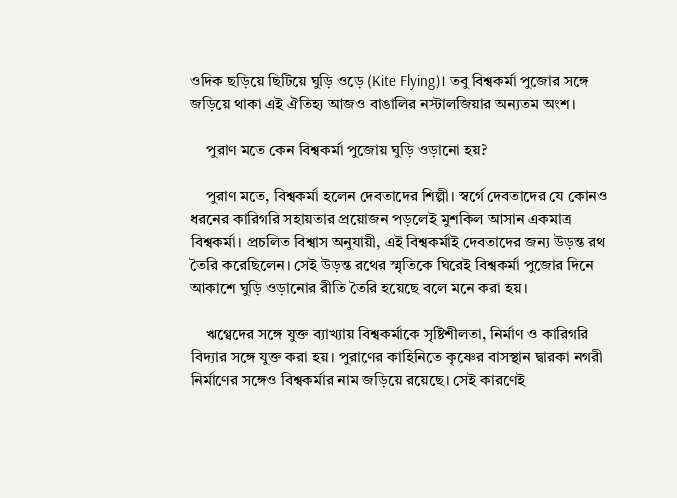ওদিক ছড়িয়ে ছিটিয়ে ঘুড়ি ওড়ে (Kite Flying)। তবু বিশ্বকর্মা পুজোর সঙ্গে জড়িয়ে থাকা এই ঐতিহ্য আজও বাঙালির নস্টালজিয়ার অন্যতম অংশ।

    পুরাণ মতে কেন বিশ্বকর্মা পুজোয় ঘুড়ি ওড়ানো হয়?

    পুরাণ মতে, বিশ্বকর্মা হলেন দেবতাদের শিল্পী। স্বর্গে দেবতাদের যে কোনও ধরনের কারিগরি সহায়তার প্রয়োজন পড়লেই মুশকিল আসান একমাত্র বিশ্বকর্মা। প্রচলিত বিশ্বাস অনুযায়ী, এই বিশ্বকর্মাই দেবতাদের জন্য উড়ন্ত রথ তৈরি করেছিলেন। সেই উড়ন্ত রথের স্মৃতিকে ঘিরেই বিশ্বকর্মা পুজোর দিনে আকাশে ঘুড়ি ওড়ানোর রীতি তৈরি হয়েছে বলে মনে করা হয়।

    ঋগ্বেদের সঙ্গে যুক্ত ব্যাখ্যায় বিশ্বকর্মাকে সৃষ্টিশীলতা, নির্মাণ ও কারিগরি বিদ্যার সঙ্গে যুক্ত করা হয়। পুরাণের কাহিনিতে কৃষ্ণের বাসস্থান দ্বারকা নগরী নির্মাণের সঙ্গেও বিশ্বকর্মার নাম জড়িয়ে রয়েছে। সেই কারণেই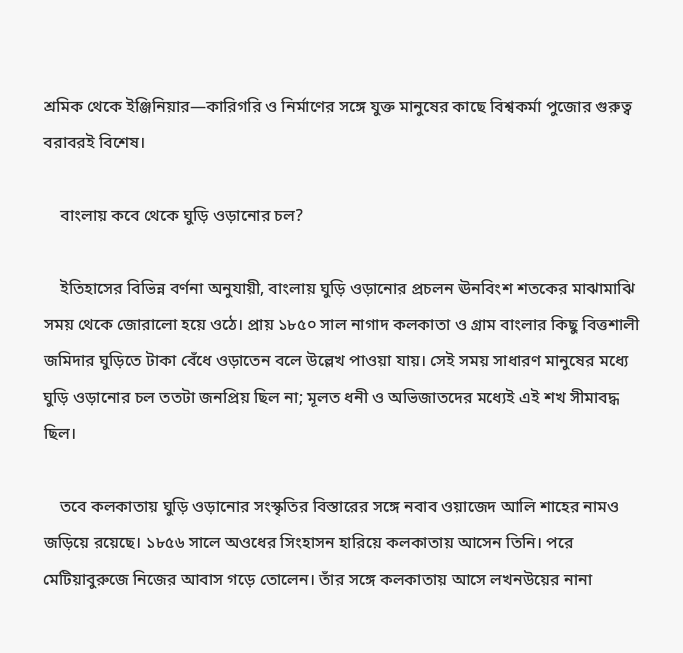শ্রমিক থেকে ইঞ্জিনিয়ার—কারিগরি ও নির্মাণের সঙ্গে যুক্ত মানুষের কাছে বিশ্বকর্মা পুজোর গুরুত্ব বরাবরই বিশেষ।

    বাংলায় কবে থেকে ঘুড়ি ওড়ানোর চল?

    ইতিহাসের বিভিন্ন বর্ণনা অনুযায়ী, বাংলায় ঘুড়ি ওড়ানোর প্রচলন ঊনবিংশ শতকের মাঝামাঝি সময় থেকে জোরালো হয়ে ওঠে। প্রায় ১৮৫০ সাল নাগাদ কলকাতা ও গ্রাম বাংলার কিছু বিত্তশালী জমিদার ঘুড়িতে টাকা বেঁধে ওড়াতেন বলে উল্লেখ পাওয়া যায়। সেই সময় সাধারণ মানুষের মধ্যে ঘুড়ি ওড়ানোর চল ততটা জনপ্রিয় ছিল না; মূলত ধনী ও অভিজাতদের মধ্যেই এই শখ সীমাবদ্ধ ছিল।

    তবে কলকাতায় ঘুড়ি ওড়ানোর সংস্কৃতির বিস্তারের সঙ্গে নবাব ওয়াজেদ আলি শাহের নামও জড়িয়ে রয়েছে। ১৮৫৬ সালে অওধের সিংহাসন হারিয়ে কলকাতায় আসেন তিনি। পরে মেটিয়াবুরুজে নিজের আবাস গড়ে তোলেন। তাঁর সঙ্গে কলকাতায় আসে লখনউয়ের নানা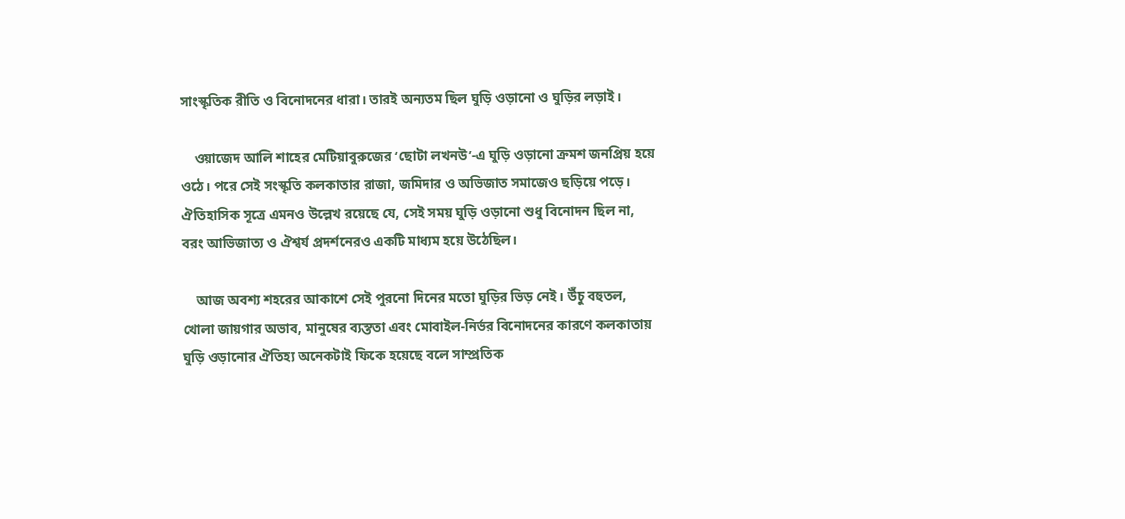সাংস্কৃতিক রীতি ও বিনোদনের ধারা। তারই অন্যতম ছিল ঘুড়ি ওড়ানো ও ঘুড়ির লড়াই।

    ওয়াজেদ আলি শাহের মেটিয়াবুরুজের ‘ছোটা লখনউ’-এ ঘুড়ি ওড়ানো ক্রমশ জনপ্রিয় হয়ে ওঠে। পরে সেই সংস্কৃতি কলকাতার রাজা, জমিদার ও অভিজাত সমাজেও ছড়িয়ে পড়ে। ঐতিহাসিক সূত্রে এমনও উল্লেখ রয়েছে যে, সেই সময় ঘুড়ি ওড়ানো শুধু বিনোদন ছিল না, বরং আভিজাত্য ও ঐশ্বর্য প্রদর্শনেরও একটি মাধ্যম হয়ে উঠেছিল।

    আজ অবশ্য শহরের আকাশে সেই পুরনো দিনের মতো ঘুড়ির ভিড় নেই। উঁচু বহুতল, খোলা জায়গার অভাব, মানুষের ব্যস্ততা এবং মোবাইল-নির্ভর বিনোদনের কারণে কলকাতায় ঘুড়ি ওড়ানোর ঐতিহ্য অনেকটাই ফিকে হয়েছে বলে সাম্প্রতিক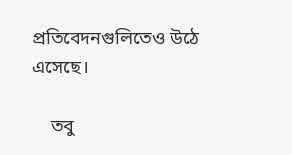প্রতিবেদনগুলিতেও উঠে এসেছে।

    তবু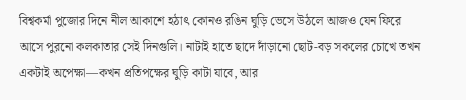বিশ্বকর্মা পুজোর দিনে নীল আকাশে হঠাৎ কোনও রঙিন ঘুড়ি ভেসে উঠলে আজও যেন ফিরে আসে পুরনো কলকাতার সেই দিনগুলি। নাটাই হাতে ছাদে দাঁড়ানো ছোট-বড় সকলের চোখে তখন একটাই অপেক্ষা—কখন প্রতিপক্ষের ঘুড়ি কাটা যাবে, আর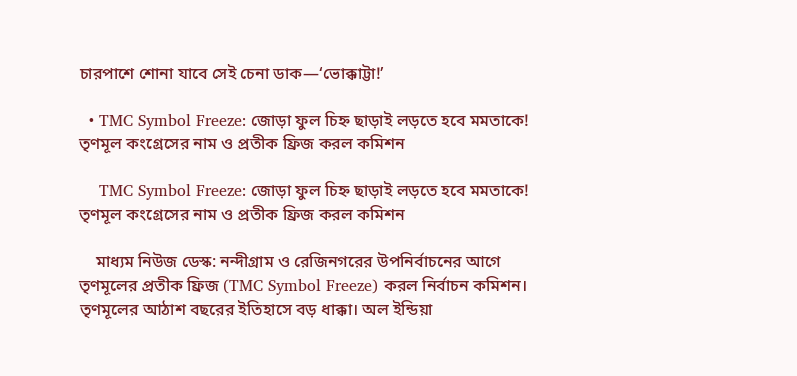চারপাশে শোনা যাবে সেই চেনা ডাক—‘ভোক্কাট্টা!’

  • TMC Symbol Freeze: জোড়া ফুল চিহ্ন ছাড়াই লড়তে হবে মমতাকে! তৃণমূল কংগ্রেসের নাম ও প্রতীক ফ্রিজ করল কমিশন

    TMC Symbol Freeze: জোড়া ফুল চিহ্ন ছাড়াই লড়তে হবে মমতাকে! তৃণমূল কংগ্রেসের নাম ও প্রতীক ফ্রিজ করল কমিশন

    মাধ্যম নিউজ ডেস্ক: নন্দীগ্রাম ও রেজিনগরের উপনির্বাচনের আগে তৃণমূলের প্রতীক ফ্রিজ (TMC Symbol Freeze) করল নির্বাচন কমিশন। তৃণমূলের আঠাশ বছরের ইতিহাসে বড় ধাক্কা। অল ইন্ডিয়া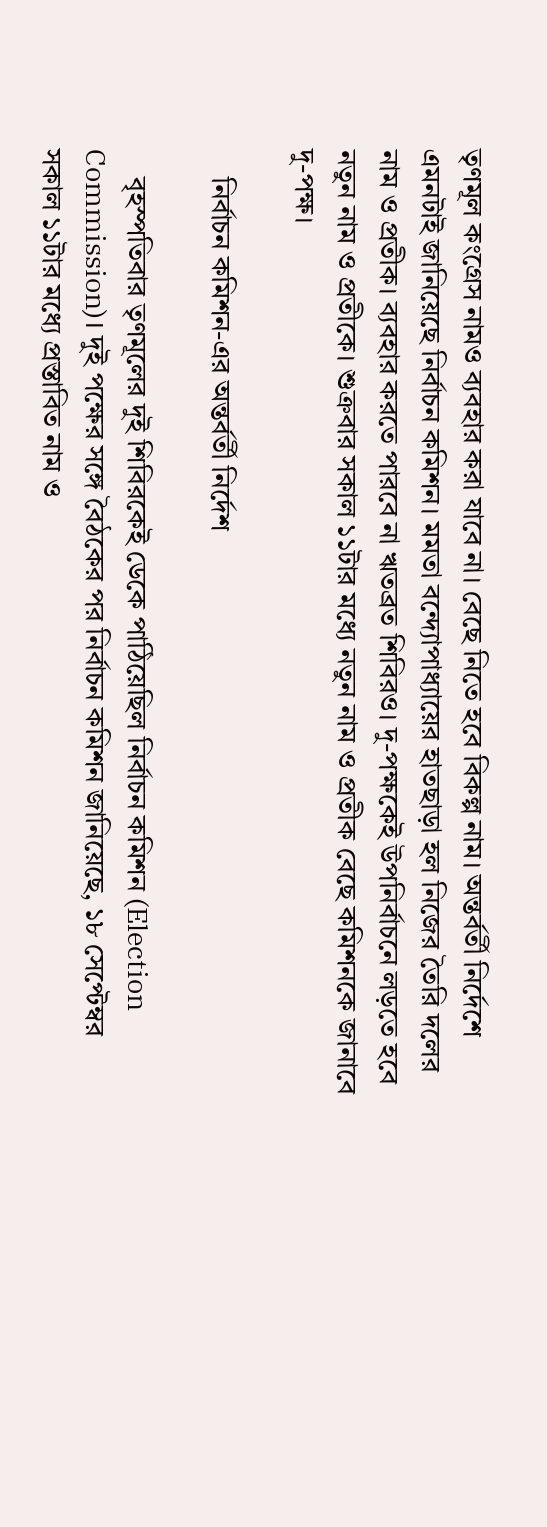তৃণমূল কংগ্রেস নামও ব্যবহার করা যাবে না। বেছে নিতে হবে বিকল্প নাম। অন্তর্বর্তী নির্দেশে এমনটাই জানিয়েছে নির্বাচন কমিশন। মমতা বন্দ্যোপাধ্যায়ের হাতছাড়া হল নিজের তৈরি দলের নাম ও প্রতীক। ব্যবহার করতে পারবে না ঋতব্রত শিবিরও। দু-পক্ষকেই উপনির্বাচনে লড়তে হবে নতুন নাম ও প্রতীকে। শুক্রবার সকাল ১১টার মধ্যে নতুন নাম ও প্রতীক বেছে কমিশনকে জানাবে দু-পক্ষ।

    নির্বাচন কমিশন-এর অন্তর্বর্তী নির্দেশ

    বৃহস্পতিবার তৃণমূলের দুই শিবিরকেই ডেকে পাঠিয়েছিল নির্বাচন কমিশন (Election Commission)। দুই পক্ষের সঙ্গে বৈঠকের পর নির্বাচন কমিশন জানিয়েছে, ১৮ সেপ্টেম্বর সকাল ১১টার মধ্যে প্রস্তাবিত নাম ও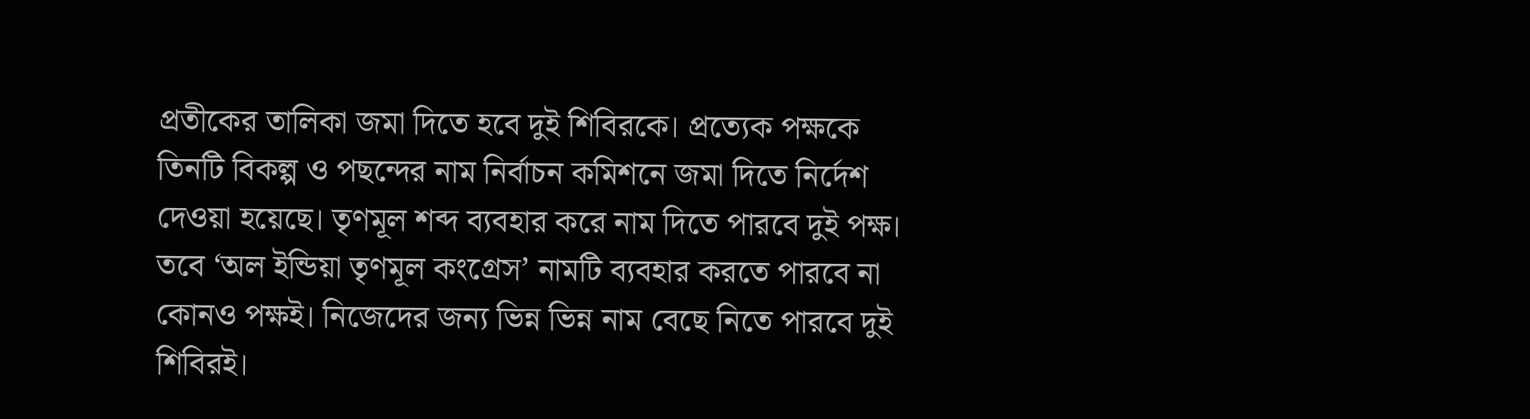প্রতীকের তালিকা জমা দিতে হবে দুই শিবিরকে। প্রত্যেক পক্ষকে তিনটি বিকল্প ও পছন্দের নাম নির্বাচন কমিশনে জমা দিতে নির্দেশ দেওয়া হয়েছে। তৃণমূল শব্দ ব্যবহার করে নাম দিতে পারবে দুই পক্ষ। তবে ‘অল ইন্ডিয়া তৃণমূল কংগ্রেস’ নামটি ব্যবহার করতে পারবে না কোনও পক্ষই। নিজেদের জন্য ভিন্ন ভিন্ন নাম বেছে নিতে পারবে দুই শিবিরই।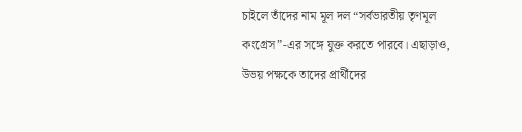চাইলে তাঁদের নাম মূল দল “সর্বভারতীয় তৃণমূল কংগ্রেস”-এর সঙ্গে যুক্ত করতে পারবে। এছাড়াও, উভয় পক্ষকে তাদের প্রার্থীদের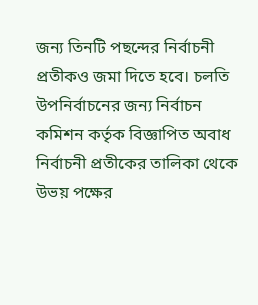জন্য তিনটি পছন্দের নির্বাচনী প্রতীকও জমা দিতে হবে। চলতি উপনির্বাচনের জন্য নির্বাচন কমিশন কর্তৃক বিজ্ঞাপিত অবাধ নির্বাচনী প্রতীকের তালিকা থেকে উভয় পক্ষের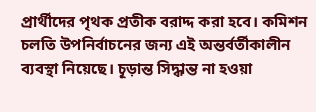প্রার্থীদের পৃথক প্রতীক বরাদ্দ করা হবে। কমিশন চলতি উপনির্বাচনের জন্য এই অন্তর্বর্তীকালীন ব্যবস্থা নিয়েছে। চূড়ান্ত সিদ্ধান্ত না হওয়া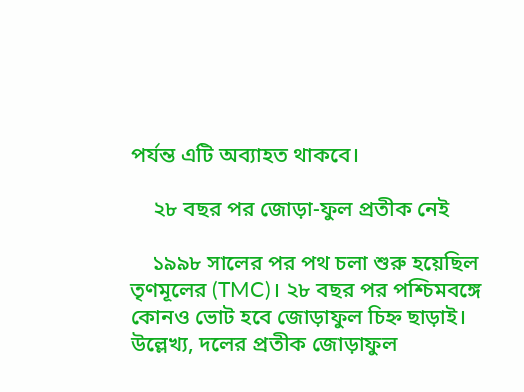পর্যন্ত এটি অব্যাহত থাকবে।

    ২৮ বছর পর জোড়া-ফুল প্রতীক নেই

    ১৯৯৮ সালের পর পথ চলা শুরু হয়েছিল তৃণমূলের (TMC)। ২৮ বছর পর পশ্চিমবঙ্গে কোনও ভোট হবে জোড়াফুল চিহ্ন ছাড়াই। উল্লেখ্য, দলের প্রতীক জোড়াফুল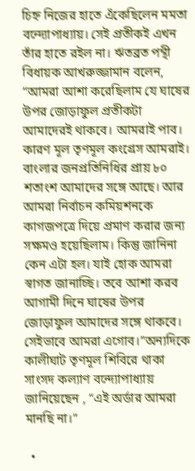চিহ্ন নিজের হাতে এঁকেছিলেন মমতা বন্দ্যোপাধ্যায়। সেই প্রতীকই এখন তাঁর হাতে রইল না। ঋতব্রত পন্থী বিধায়ক আখরুজ্জামান বলেন, “আমরা আশা করেছিলাম যে ঘাষের উপর জোড়াফুল প্রতীকটা আমাদেরই থাকবে। আমরাই পাব। কারণ মূল তৃণমূল কংগ্রেস আমরাই। বাংলার জনপ্রতিনিধির প্রায় ৮০ শতাংশ আমাদের সঙ্গে আছে। আর আমরা নির্বাচন কমিয়শনকে কাগজপত্রে দিয়ে প্রমাণ করার জন্য সক্ষমও হয়েছিলাম। কিন্তু জানিনা কেন এটা হল। যাই হোক আমরা স্বাগত জানাচ্ছি। তবে আশা করব আগামী দিনে ঘাষের উপর জোড়াফুল আমাদের সঙ্গে থাকবে। সেইভাবে আমরা এগোব।”অন্যদিকে কালীঘাট তৃণমূল শিবিরে থাকা সাংসদ কল্যাণ বন্দ্যোপাধ্যায় জানিয়েছেন , “এই অর্ডার আমরা মানছি না।”

  •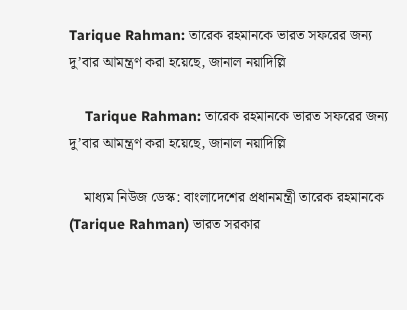Tarique Rahman: তারেক রহমানকে ভারত সফরের জন্য দু’বার আমন্ত্রণ করা হয়েছে, জানাল নয়াদিল্লি

    Tarique Rahman: তারেক রহমানকে ভারত সফরের জন্য দু’বার আমন্ত্রণ করা হয়েছে, জানাল নয়াদিল্লি

    মাধ্যম নিউজ ডেস্ক: বাংলাদেশের প্রধানমন্ত্রী তারেক রহমানকে (Tarique Rahman) ভারত সরকার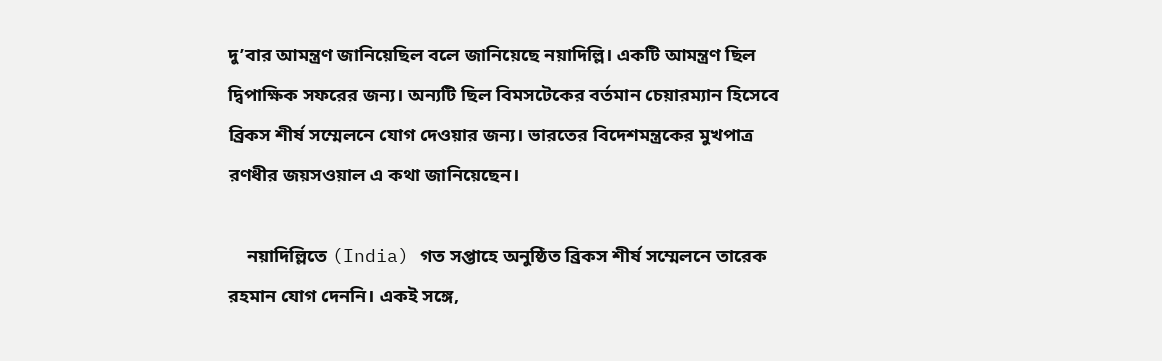দু’বার আমন্ত্রণ জানিয়েছিল বলে জানিয়েছে নয়াদিল্লি। একটি আমন্ত্রণ ছিল দ্বিপাক্ষিক সফরের জন্য। অন্যটি ছিল বিমসটেকের বর্তমান চেয়ারম্যান হিসেবে ব্রিকস শীর্ষ সম্মেলনে যোগ দেওয়ার জন্য। ভারতের বিদেশমন্ত্রকের মুখপাত্র রণধীর জয়সওয়াল এ কথা জানিয়েছেন।

    নয়াদিল্লিতে (India) গত সপ্তাহে অনুষ্ঠিত ব্রিকস শীর্ষ সম্মেলনে তারেক রহমান যোগ দেননি। একই সঙ্গে,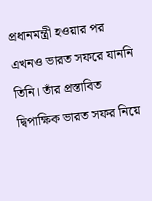প্রধানমন্ত্রী হওয়ার পর এখনও ভারত সফরে যাননি তিনি। তাঁর প্রস্তাবিত দ্বিপাক্ষিক ভারত সফর নিয়ে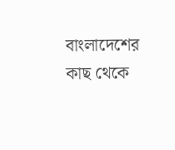বাংলাদেশের কাছ থেকে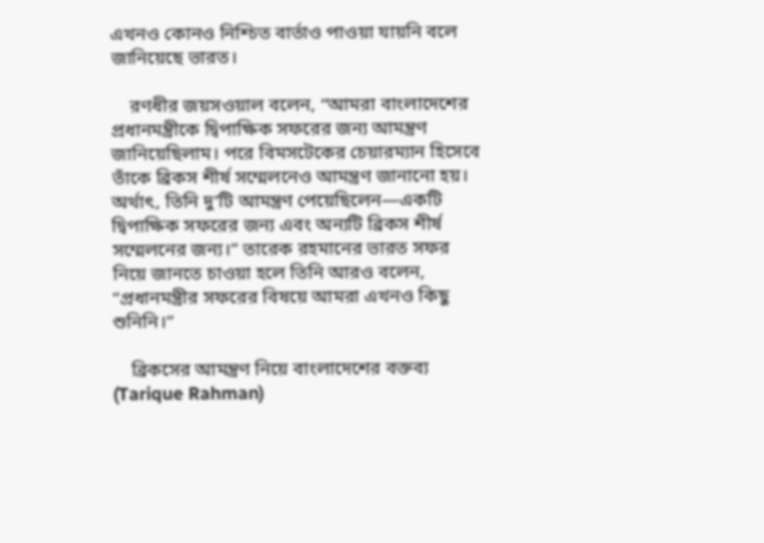এখনও কোনও নিশ্চিত বার্তাও পাওয়া যায়নি বলে জানিয়েছে ভারত।

    রণধীর জয়সওয়াল বলেন, “আমরা বাংলাদেশের প্রধানমন্ত্রীকে দ্বিপাক্ষিক সফরের জন্য আমন্ত্রণ জানিয়েছিলাম। পরে বিমসটেকের চেয়ারম্যান হিসেবে তাঁকে ব্রিকস শীর্ষ সম্মেলনেও আমন্ত্রণ জানানো হয়। অর্থাৎ, তিনি দু’টি আমন্ত্রণ পেয়েছিলেন—একটি দ্বিপাক্ষিক সফরের জন্য এবং অন্যটি ব্রিকস শীর্ষ সম্মেলনের জন্য।” তারেক রহমানের ভারত সফর নিয়ে জানতে চাওয়া হলে তিনি আরও বলেন, “প্রধানমন্ত্রীর সফরের বিষয়ে আমরা এখনও কিছু শুনিনি।”

    ব্রিকসের আমন্ত্রণ নিয়ে বাংলাদেশের বক্তব্য (Tarique Rahman)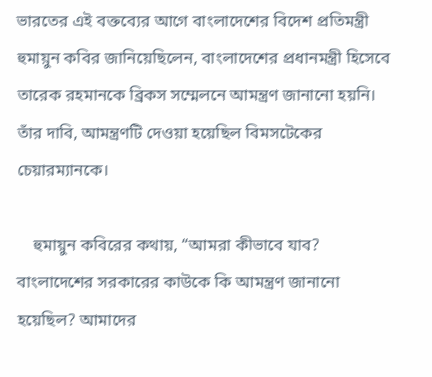ভারতের এই বক্তব্যের আগে বাংলাদেশের বিদেশ প্রতিমন্ত্রী হুমায়ুন কবির জানিয়েছিলেন, বাংলাদেশের প্রধানমন্ত্রী হিসেবে তারেক রহমানকে ব্রিকস সম্মেলনে আমন্ত্রণ জানানো হয়নি। তাঁর দাবি, আমন্ত্রণটি দেওয়া হয়েছিল বিমসটেকের চেয়ারম্যানকে।

    হুমায়ুন কবিরের কথায়, “আমরা কীভাবে যাব? বাংলাদেশের সরকারের কাউকে কি আমন্ত্রণ জানানো হয়েছিল? আমাদের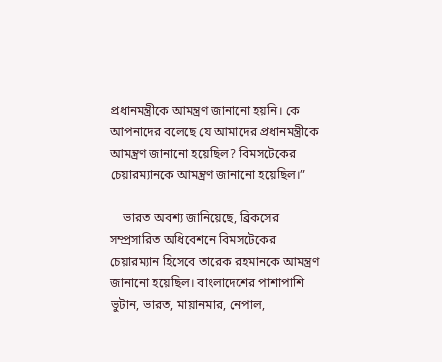প্রধানমন্ত্রীকে আমন্ত্রণ জানানো হয়নি। কে আপনাদের বলেছে যে আমাদের প্রধানমন্ত্রীকে আমন্ত্রণ জানানো হয়েছিল? বিমসটেকের চেয়ারম্যানকে আমন্ত্রণ জানানো হয়েছিল।”

    ভারত অবশ্য জানিয়েছে, ব্রিকসের সম্প্রসারিত অধিবেশনে বিমসটেকের চেয়ারম্যান হিসেবে তারেক রহমানকে আমন্ত্রণ জানানো হয়েছিল। বাংলাদেশের পাশাপাশি ভুটান, ভারত, মায়ানমার, নেপাল,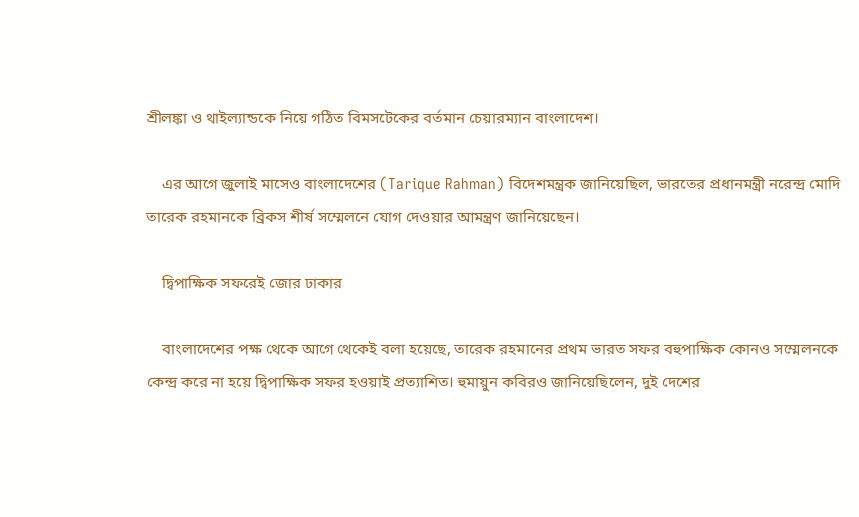শ্রীলঙ্কা ও থাইল্যান্ডকে নিয়ে গঠিত বিমসটেকের বর্তমান চেয়ারম্যান বাংলাদেশ।

    এর আগে জুলাই মাসেও বাংলাদেশের (Tarique Rahman) বিদেশমন্ত্রক জানিয়েছিল, ভারতের প্রধানমন্ত্রী নরেন্দ্র মোদি তারেক রহমানকে ব্রিকস শীর্ষ সম্মেলনে যোগ দেওয়ার আমন্ত্রণ জানিয়েছেন।

    দ্বিপাক্ষিক সফরেই জোর ঢাকার

    বাংলাদেশের পক্ষ থেকে আগে থেকেই বলা হয়েছে, তারেক রহমানের প্রথম ভারত সফর বহুপাক্ষিক কোনও সম্মেলনকে কেন্দ্র করে না হয়ে দ্বিপাক্ষিক সফর হওয়াই প্রত্যাশিত। হুমায়ুন কবিরও জানিয়েছিলেন, দুই দেশের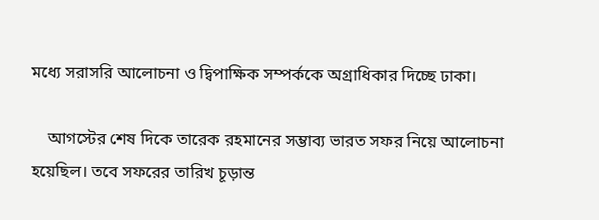মধ্যে সরাসরি আলোচনা ও দ্বিপাক্ষিক সম্পর্ককে অগ্রাধিকার দিচ্ছে ঢাকা।

    আগস্টের শেষ দিকে তারেক রহমানের সম্ভাব্য ভারত সফর নিয়ে আলোচনা হয়েছিল। তবে সফরের তারিখ চূড়ান্ত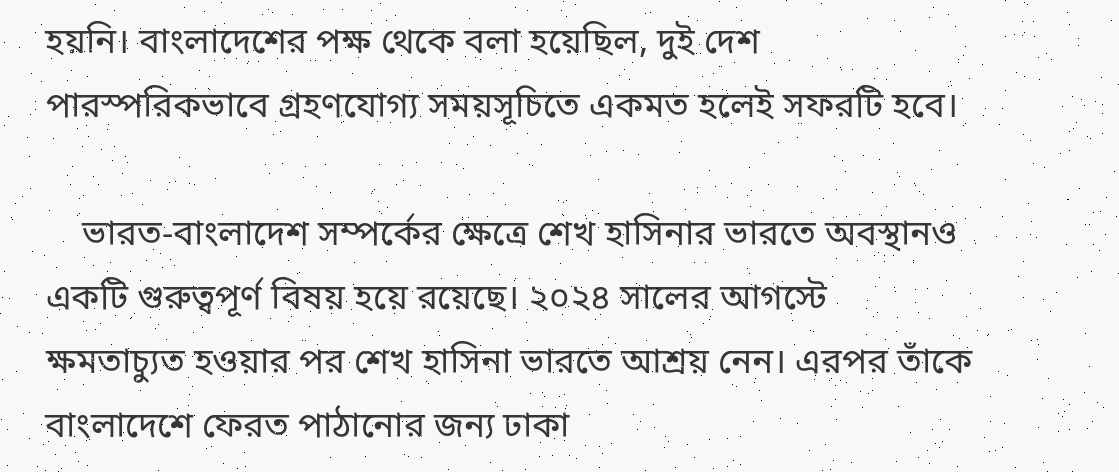হয়নি। বাংলাদেশের পক্ষ থেকে বলা হয়েছিল, দুই দেশ পারস্পরিকভাবে গ্রহণযোগ্য সময়সূচিতে একমত হলেই সফরটি হবে।

    ভারত-বাংলাদেশ সম্পর্কের ক্ষেত্রে শেখ হাসিনার ভারতে অবস্থানও একটি গুরুত্বপূর্ণ বিষয় হয়ে রয়েছে। ২০২৪ সালের আগস্টে ক্ষমতাচ্যুত হওয়ার পর শেখ হাসিনা ভারতে আশ্রয় নেন। এরপর তাঁকে বাংলাদেশে ফেরত পাঠানোর জন্য ঢাকা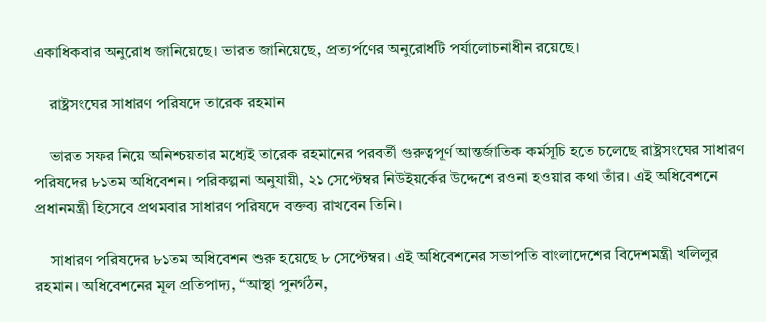একাধিকবার অনুরোধ জানিয়েছে। ভারত জানিয়েছে, প্রত্যর্পণের অনুরোধটি পর্যালোচনাধীন রয়েছে।

    রাষ্ট্রসংঘের সাধারণ পরিষদে তারেক রহমান

    ভারত সফর নিয়ে অনিশ্চয়তার মধ্যেই তারেক রহমানের পরবর্তী গুরুত্বপূর্ণ আন্তর্জাতিক কর্মসূচি হতে চলেছে রাষ্ট্রসংঘের সাধারণ পরিষদের ৮১তম অধিবেশন। পরিকল্পনা অনুযায়ী, ২১ সেপ্টেম্বর নিউইয়র্কের উদ্দেশে রওনা হওয়ার কথা তাঁর। এই অধিবেশনে প্রধানমন্ত্রী হিসেবে প্রথমবার সাধারণ পরিষদে বক্তব্য রাখবেন তিনি।

    সাধারণ পরিষদের ৮১তম অধিবেশন শুরু হয়েছে ৮ সেপ্টেম্বর। এই অধিবেশনের সভাপতি বাংলাদেশের বিদেশমন্ত্রী খলিলুর রহমান। অধিবেশনের মূল প্রতিপাদ্য, “আস্থা পুনর্গঠন,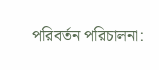পরিবর্তন পরিচালনা: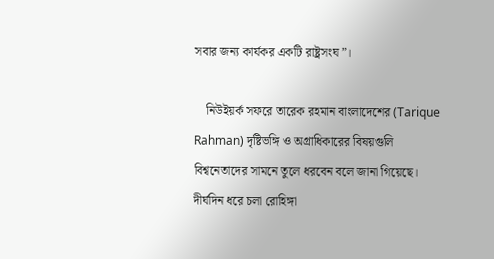সবার জন্য কার্যকর একটি রাষ্ট্রসংঘ”।

    নিউইয়র্ক সফরে তারেক রহমান বাংলাদেশের (Tarique Rahman) দৃষ্টিভঙ্গি ও অগ্রাধিকারের বিষয়গুলি বিশ্বনেতাদের সামনে তুলে ধরবেন বলে জানা গিয়েছে। দীর্ঘদিন ধরে চলা রোহিঙ্গা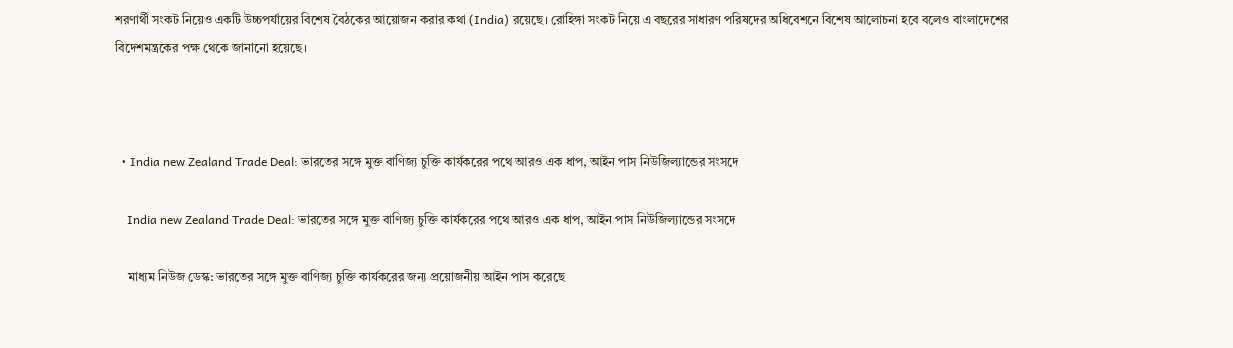শরণার্থী সংকট নিয়েও একটি উচ্চপর্যায়ের বিশেষ বৈঠকের আয়োজন করার কথা (India) রয়েছে। রোহিঙ্গা সংকট নিয়ে এ বছরের সাধারণ পরিষদের অধিবেশনে বিশেষ আলোচনা হবে বলেও বাংলাদেশের বিদেশমন্ত্রকের পক্ষ থেকে জানানো হয়েছে।



  • India new Zealand Trade Deal: ভারতের সঙ্গে মুক্ত বাণিজ্য চুক্তি কার্যকরের পথে আরও এক ধাপ, আইন পাস নিউজিল্যান্ডের সংসদে

    India new Zealand Trade Deal: ভারতের সঙ্গে মুক্ত বাণিজ্য চুক্তি কার্যকরের পথে আরও এক ধাপ, আইন পাস নিউজিল্যান্ডের সংসদে

    মাধ্যম নিউজ ডেস্ক: ভারতের সঙ্গে মুক্ত বাণিজ্য চুক্তি কার্যকরের জন্য প্রয়োজনীয় আইন পাস করেছে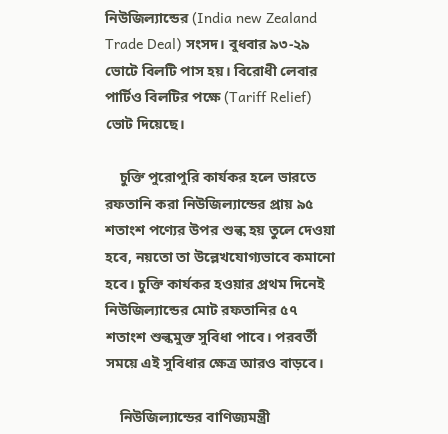নিউজিল্যান্ডের (India new Zealand Trade Deal) সংসদ। বুধবার ৯৩-২৯ ভোটে বিলটি পাস হয়। বিরোধী লেবার পার্টিও বিলটির পক্ষে (Tariff Relief) ভোট দিয়েছে।

    চুক্তি পুরোপুরি কার্যকর হলে ভারতে রফতানি করা নিউজিল্যান্ডের প্রায় ৯৫ শতাংশ পণ্যের উপর শুল্ক হয় তুলে দেওয়া হবে, নয়তো তা উল্লেখযোগ্যভাবে কমানো হবে। চুক্তি কার্যকর হওয়ার প্রথম দিনেই নিউজিল্যান্ডের মোট রফতানির ৫৭ শতাংশ শুল্কমুক্ত সুবিধা পাবে। পরবর্তী সময়ে এই সুবিধার ক্ষেত্র আরও বাড়বে।

    নিউজিল্যান্ডের বাণিজ্যমন্ত্রী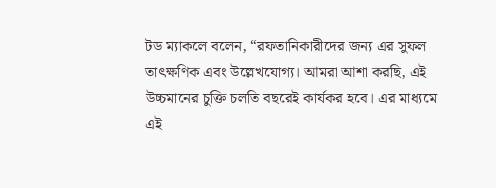টড ম্যাকলে বলেন, “রফতানিকারীদের জন্য এর সুফল তাৎক্ষণিক এবং উল্লেখযোগ্য। আমরা আশা করছি, এই উচ্চমানের চুক্তি চলতি বছরেই কার্যকর হবে। এর মাধ্যমে এই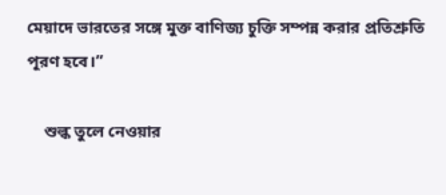মেয়াদে ভারতের সঙ্গে মুক্ত বাণিজ্য চুক্তি সম্পন্ন করার প্রতিশ্রুতি পূরণ হবে।”

    শুল্ক তুলে নেওয়ার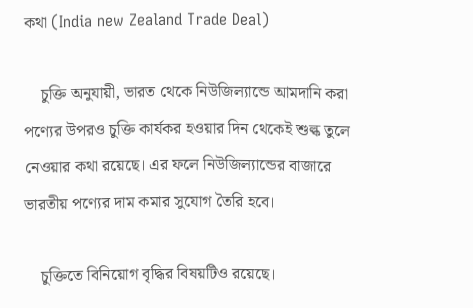কথা (India new Zealand Trade Deal)

    চুক্তি অনুযায়ী, ভারত থেকে নিউজিল্যান্ডে আমদানি করা পণ্যের উপরও চুক্তি কার্যকর হওয়ার দিন থেকেই শুল্ক তুলে নেওয়ার কথা রয়েছে। এর ফলে নিউজিল্যান্ডের বাজারে ভারতীয় পণ্যের দাম কমার সুযোগ তৈরি হবে।

    চুক্তিতে বিনিয়োগ বৃদ্ধির বিষয়টিও রয়েছে।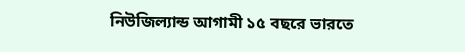নিউজিল্যান্ড আগামী ১৫ বছরে ভারতে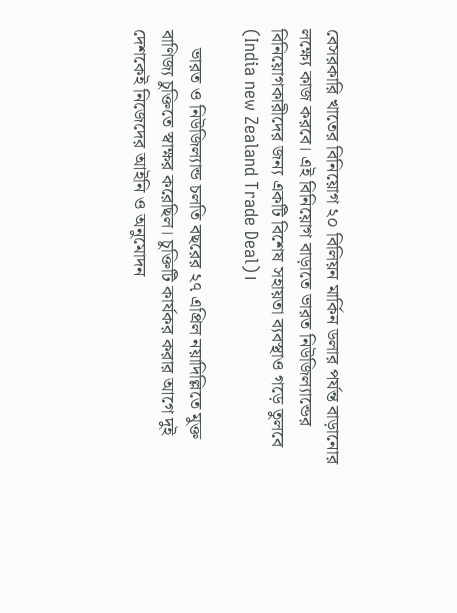বেসরকারি খাতের বিনিয়োগ ২০ বিলিয়ন মার্কিন ডলার পর্যন্ত বাড়ানোর লক্ষ্যে কাজ করবে। এই বিনিয়োগ বাড়াতে ভারত নিউজিল্যান্ডের বিনিয়োগকারীদের জন্য একটি বিশেষ সহায়তা ব্যবস্থাও গড়ে তুলবে (India new Zealand Trade Deal)।

    ভারত ও নিউজিল্যান্ড চলতি বছরের ২৭ এপ্রিল নয়াদিল্লিতে মুক্ত বাণিজ্য চুক্তিতে স্বাক্ষর করেছিল। চুক্তিটি কার্যকর করার আগে দুই দেশকেই নিজেদের আইনি ও অনুমোদন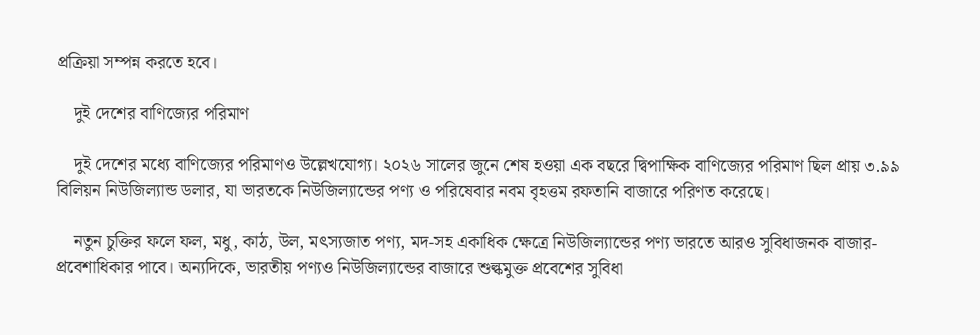প্রক্রিয়া সম্পন্ন করতে হবে।

    দুই দেশের বাণিজ্যের পরিমাণ

    দুই দেশের মধ্যে বাণিজ্যের পরিমাণও উল্লেখযোগ্য। ২০২৬ সালের জুনে শেষ হওয়া এক বছরে দ্বিপাক্ষিক বাণিজ্যের পরিমাণ ছিল প্রায় ৩.৯৯ বিলিয়ন নিউজিল্যান্ড ডলার, যা ভারতকে নিউজিল্যান্ডের পণ্য ও পরিষেবার নবম বৃহত্তম রফতানি বাজারে পরিণত করেছে।

    নতুন চুক্তির ফলে ফল, মধু, কাঠ, উল, মৎস্যজাত পণ্য, মদ-সহ একাধিক ক্ষেত্রে নিউজিল্যান্ডের পণ্য ভারতে আরও সুবিধাজনক বাজার-প্রবেশাধিকার পাবে। অন্যদিকে, ভারতীয় পণ্যও নিউজিল্যান্ডের বাজারে শুল্কমুক্ত প্রবেশের সুবিধা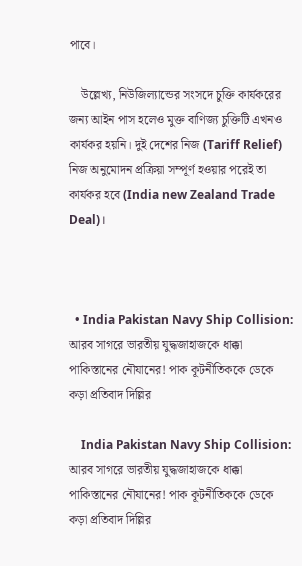পাবে।

    উল্লেখ্য, নিউজিল্যান্ডের সংসদে চুক্তি কার্যকরের জন্য আইন পাস হলেও মুক্ত বাণিজ্য চুক্তিটি এখনও কার্যকর হয়নি। দুই দেশের নিজ (Tariff Relief) নিজ অনুমোদন প্রক্রিয়া সম্পূর্ণ হওয়ার পরেই তা কার্যকর হবে (India new Zealand Trade Deal)।



  • India Pakistan Navy Ship Collision: আরব সাগরে ভারতীয় যুদ্ধজাহাজকে ধাক্কা পাকিস্তানের নৌযানের! পাক কূটনীতিককে ডেকে কড়া প্রতিবাদ দিল্লির

    India Pakistan Navy Ship Collision: আরব সাগরে ভারতীয় যুদ্ধজাহাজকে ধাক্কা পাকিস্তানের নৌযানের! পাক কূটনীতিককে ডেকে কড়া প্রতিবাদ দিল্লির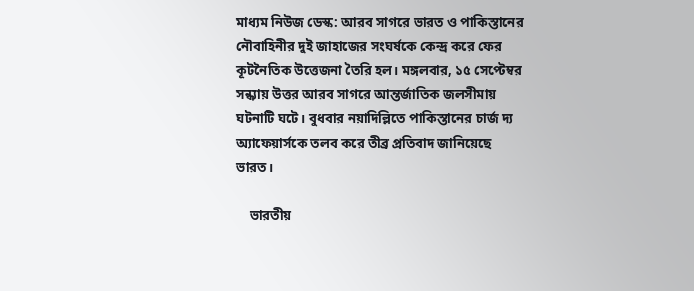মাধ্যম নিউজ ডেস্ক: আরব সাগরে ভারত ও পাকিস্তানের নৌবাহিনীর দুই জাহাজের সংঘর্ষকে কেন্দ্র করে ফের কূটনৈতিক উত্তেজনা তৈরি হল। মঙ্গলবার, ১৫ সেপ্টেম্বর সন্ধ্যায় উত্তর আরব সাগরে আন্তর্জাতিক জলসীমায় ঘটনাটি ঘটে। বুধবার নয়াদিল্লিতে পাকিস্তানের চার্জ দ্য অ্যাফেয়ার্সকে তলব করে তীব্র প্রতিবাদ জানিয়েছে ভারত।

    ভারতীয়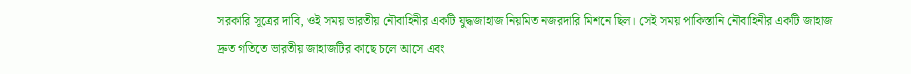সরকারি সূত্রের দাবি, ওই সময় ভারতীয় নৌবাহিনীর একটি যুদ্ধজাহাজ নিয়মিত নজরদারি মিশনে ছিল। সেই সময় পাকিস্তানি নৌবাহিনীর একটি জাহাজ দ্রুত গতিতে ভারতীয় জাহাজটির কাছে চলে আসে এবং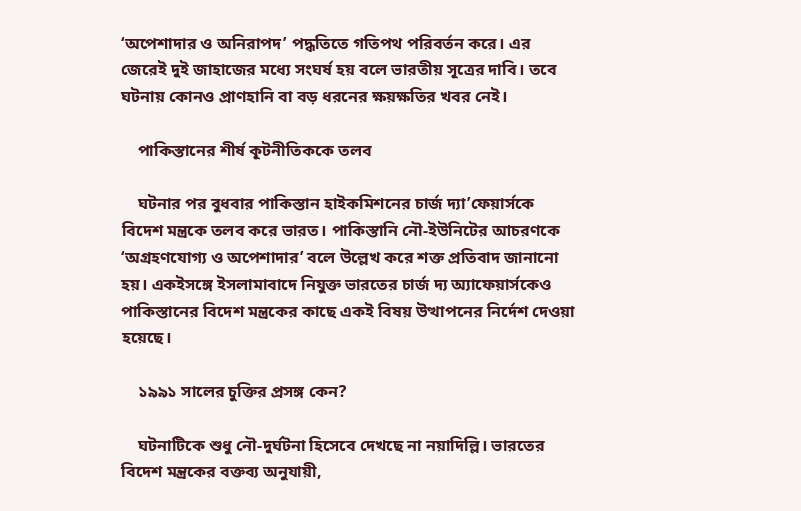‘অপেশাদার ও অনিরাপদ’ পদ্ধতিতে গতিপথ পরিবর্তন করে। এর জেরেই দুই জাহাজের মধ্যে সংঘর্ষ হয় বলে ভারতীয় সূত্রের দাবি। তবে ঘটনায় কোনও প্রাণহানি বা বড় ধরনের ক্ষয়ক্ষতির খবর নেই।

    পাকিস্তানের শীর্ষ কূটনীতিককে তলব

    ঘটনার পর বুধবার পাকিস্তান হাইকমিশনের চার্জ দ্যা’ফেয়ার্সকে বিদেশ মন্ত্রকে তলব করে ভারত। পাকিস্তানি নৌ-ইউনিটের আচরণকে ‘অগ্রহণযোগ্য ও অপেশাদার’ বলে উল্লেখ করে শক্ত প্রতিবাদ জানানো হয়। একইসঙ্গে ইসলামাবাদে নিযুক্ত ভারতের চার্জ দ্য অ্যাফেয়ার্সকেও পাকিস্তানের বিদেশ মন্ত্রকের কাছে একই বিষয় উত্থাপনের নির্দেশ দেওয়া হয়েছে।

    ১৯৯১ সালের চুক্তির প্রসঙ্গ কেন?

    ঘটনাটিকে শুধু নৌ-দুর্ঘটনা হিসেবে দেখছে না নয়াদিল্লি। ভারতের বিদেশ মন্ত্রকের বক্তব্য অনুযায়ী,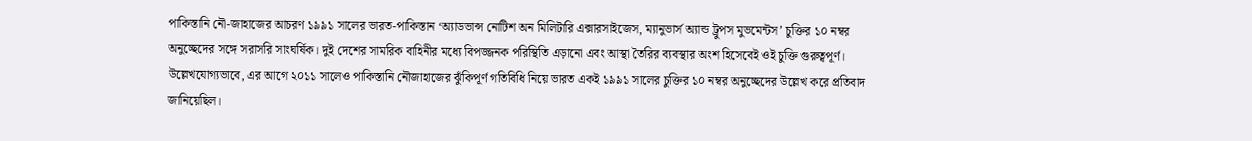পাকিস্তানি নৌ-জাহাজের আচরণ ১৯৯১ সালের ভারত-পাকিস্তান ‘অ্যাডভান্স নোটিশ অন মিলিটারি এক্সারসাইজেস, ম্যানুভার্স অ্যান্ড ট্রুপস মুভমেন্টস’ চুক্তির ১০ নম্বর অনুচ্ছেদের সঙ্গে সরাসরি সাংঘর্ষিক। দুই দেশের সামরিক বাহিনীর মধ্যে বিপজ্জনক পরিস্থিতি এড়ানো এবং আস্থা তৈরির ব্যবস্থার অংশ হিসেবেই ওই চুক্তি গুরুত্বপূর্ণ। উল্লেখযোগ্যভাবে, এর আগে ২০১১ সালেও পাকিস্তানি নৌজাহাজের ঝুঁকিপূর্ণ গতিবিধি নিয়ে ভারত একই ১৯৯১ সালের চুক্তির ১০ নম্বর অনুচ্ছেদের উল্লেখ করে প্রতিবাদ জানিয়েছিল।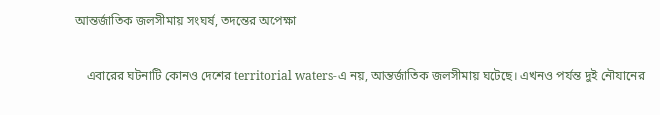আন্তর্জাতিক জলসীমায় সংঘর্ষ, তদন্তের অপেক্ষা

    এবারের ঘটনাটি কোনও দেশের territorial waters-এ নয়, আন্তর্জাতিক জলসীমায় ঘটেছে। এখনও পর্যন্ত দুই নৌযানের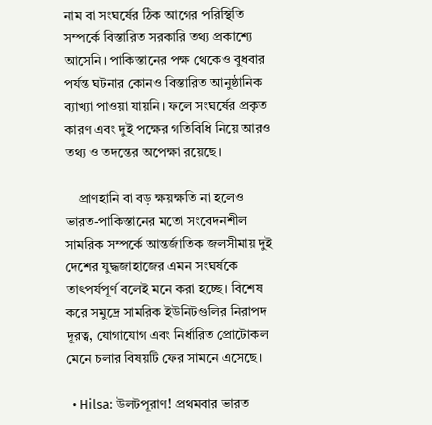নাম বা সংঘর্ষের ঠিক আগের পরিস্থিতি সম্পর্কে বিস্তারিত সরকারি তথ্য প্রকাশ্যে আসেনি। পাকিস্তানের পক্ষ থেকেও বুধবার পর্যন্ত ঘটনার কোনও বিস্তারিত আনুষ্ঠানিক ব্যাখ্যা পাওয়া যায়নি। ফলে সংঘর্ষের প্রকৃত কারণ এবং দুই পক্ষের গতিবিধি নিয়ে আরও তথ্য ও তদন্তের অপেক্ষা রয়েছে।

    প্রাণহানি বা বড় ক্ষয়ক্ষতি না হলেও ভারত-পাকিস্তানের মতো সংবেদনশীল সামরিক সম্পর্কে আন্তর্জাতিক জলসীমায় দুই দেশের যুদ্ধজাহাজের এমন সংঘর্ষকে তাৎপর্যপূর্ণ বলেই মনে করা হচ্ছে। বিশেষ করে সমুদ্রে সামরিক ইউনিটগুলির নিরাপদ দূরত্ব, যোগাযোগ এবং নির্ধারিত প্রোটোকল মেনে চলার বিষয়টি ফের সামনে এসেছে।

  • Hilsa: উলটপূরাণ! প্রথমবার ভারত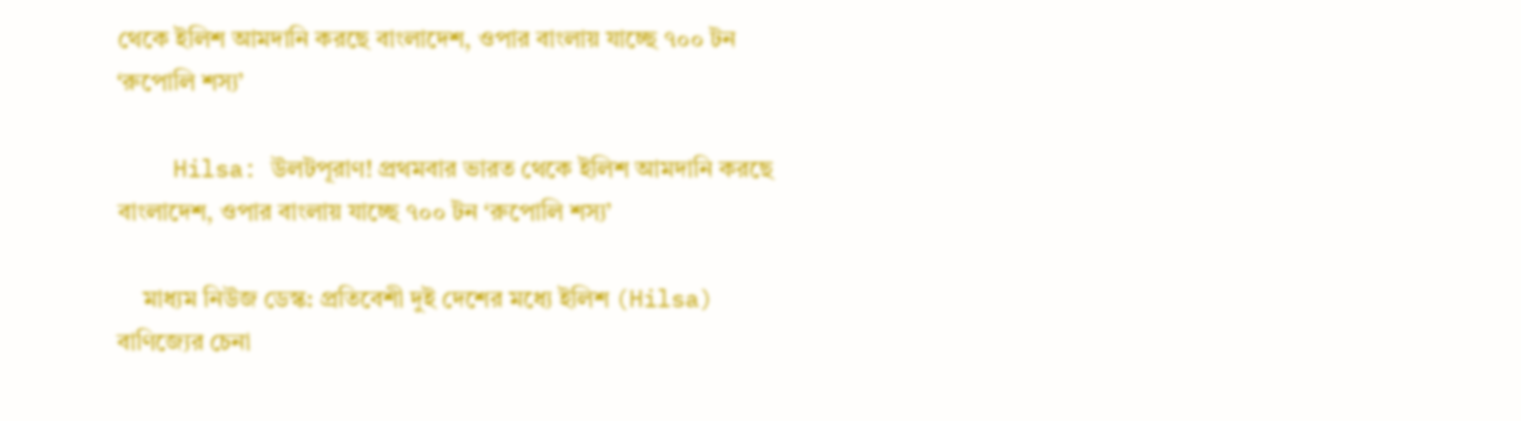থেকে ইলিশ আমদানি করছে বাংলাদেশ, ওপার বাংলায় যাচ্ছে ৭০০ টন ‘রুপোলি শস্য’

    Hilsa: উলটপূরাণ! প্রথমবার ভারত থেকে ইলিশ আমদানি করছে বাংলাদেশ, ওপার বাংলায় যাচ্ছে ৭০০ টন ‘রুপোলি শস্য’

    মাধ্যম নিউজ ডেস্ক: প্রতিবেশী দুই দেশের মধ্যে ইলিশ (Hilsa) বাণিজ্যের চেনা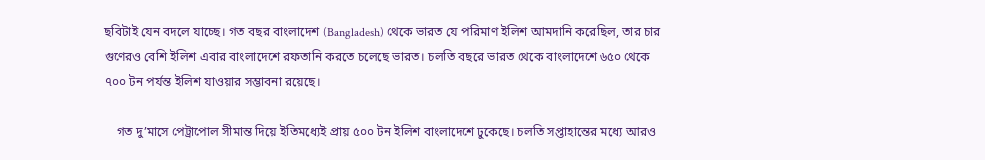ছবিটাই যেন বদলে যাচ্ছে। গত বছর বাংলাদেশ (Bangladesh) থেকে ভারত যে পরিমাণ ইলিশ আমদানি করেছিল, তার চার গুণেরও বেশি ইলিশ এবার বাংলাদেশে রফতানি করতে চলেছে ভারত। চলতি বছরে ভারত থেকে বাংলাদেশে ৬৫০ থেকে ৭০০ টন পর্যন্ত ইলিশ যাওয়ার সম্ভাবনা রয়েছে।

    গত দু’মাসে পেট্রাপোল সীমান্ত দিয়ে ইতিমধ্যেই প্রায় ৫০০ টন ইলিশ বাংলাদেশে ঢুকেছে। চলতি সপ্তাহান্তের মধ্যে আরও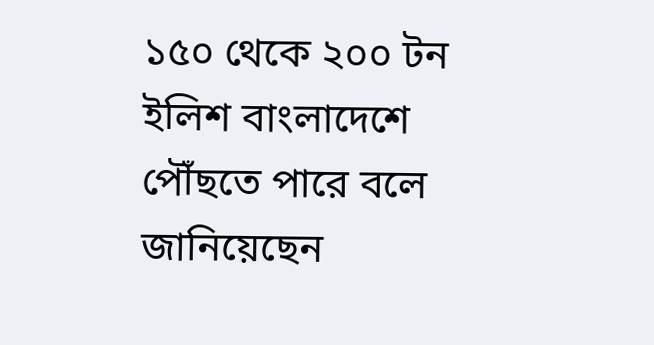১৫০ থেকে ২০০ টন ইলিশ বাংলাদেশে পৌঁছতে পারে বলে জানিয়েছেন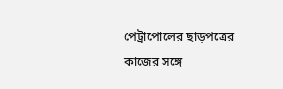পেট্রাপোলের ছাড়পত্রের কাজের সঙ্গে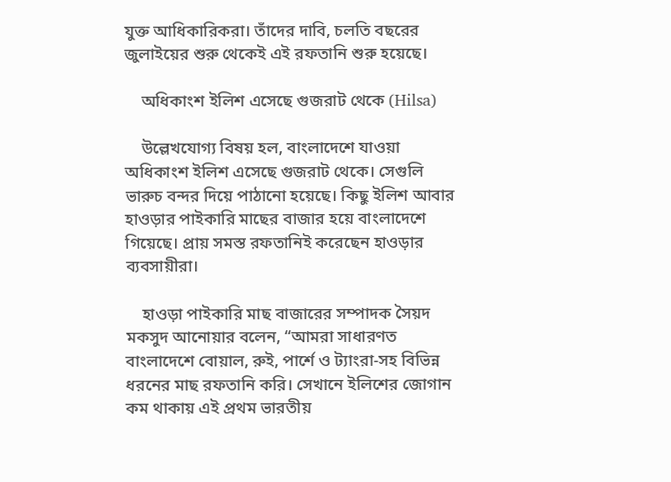যুক্ত আধিকারিকরা। তাঁদের দাবি, চলতি বছরের জুলাইয়ের শুরু থেকেই এই রফতানি শুরু হয়েছে।

    অধিকাংশ ইলিশ এসেছে গুজরাট থেকে (Hilsa)

    উল্লেখযোগ্য বিষয় হল, বাংলাদেশে যাওয়া অধিকাংশ ইলিশ এসেছে গুজরাট থেকে। সেগুলি ভারুচ বন্দর দিয়ে পাঠানো হয়েছে। কিছু ইলিশ আবার হাওড়ার পাইকারি মাছের বাজার হয়ে বাংলাদেশে গিয়েছে। প্রায় সমস্ত রফতানিই করেছেন হাওড়ার ব্যবসায়ীরা।

    হাওড়া পাইকারি মাছ বাজারের সম্পাদক সৈয়দ মকসুদ আনোয়ার বলেন, “আমরা সাধারণত বাংলাদেশে বোয়াল, রুই, পার্শে ও ট্যাংরা-সহ বিভিন্ন ধরনের মাছ রফতানি করি। সেখানে ইলিশের জোগান কম থাকায় এই প্রথম ভারতীয়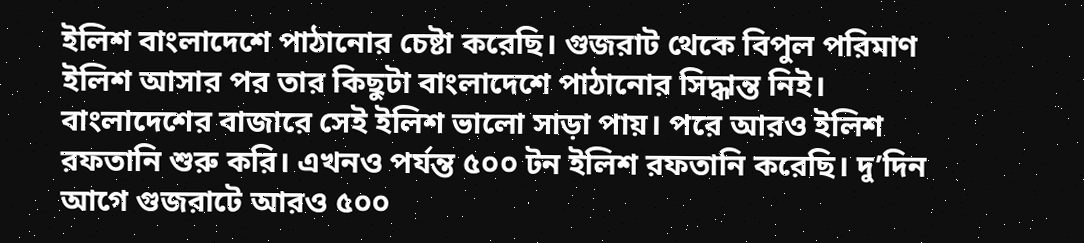ইলিশ বাংলাদেশে পাঠানোর চেষ্টা করেছি। গুজরাট থেকে বিপুল পরিমাণ ইলিশ আসার পর তার কিছুটা বাংলাদেশে পাঠানোর সিদ্ধান্ত নিই। বাংলাদেশের বাজারে সেই ইলিশ ভালো সাড়া পায়। পরে আরও ইলিশ রফতানি শুরু করি। এখনও পর্যন্ত ৫০০ টন ইলিশ রফতানি করেছি। দু’দিন আগে গুজরাটে আরও ৫০০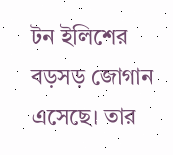টন ইলিশের বড়সড় জোগান এসেছে। তার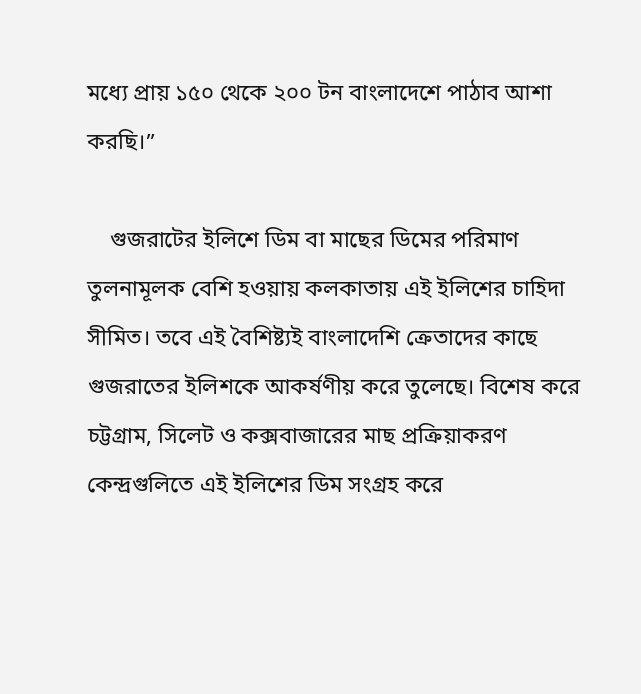মধ্যে প্রায় ১৫০ থেকে ২০০ টন বাংলাদেশে পাঠাব আশা করছি।”

    গুজরাটের ইলিশে ডিম বা মাছের ডিমের পরিমাণ তুলনামূলক বেশি হওয়ায় কলকাতায় এই ইলিশের চাহিদা সীমিত। তবে এই বৈশিষ্ট্যই বাংলাদেশি ক্রেতাদের কাছে গুজরাতের ইলিশকে আকর্ষণীয় করে তুলেছে। বিশেষ করে চট্টগ্রাম, সিলেট ও কক্সবাজারের মাছ প্রক্রিয়াকরণ কেন্দ্রগুলিতে এই ইলিশের ডিম সংগ্রহ করে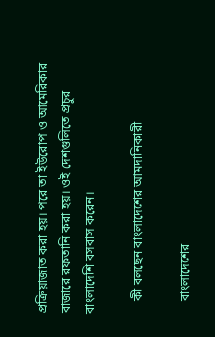প্রক্রিয়াজাত করা হয়। পরে তা ইউরোপ ও আমেরিকার বাজারে রফতানি করা হয়। ওই দেশগুলিতে প্রচুর বাংলাদেশি বসবাস করেন।

    কী বলছেন বাংলাদেশের আমদানিকারী

    বাংলাদেশের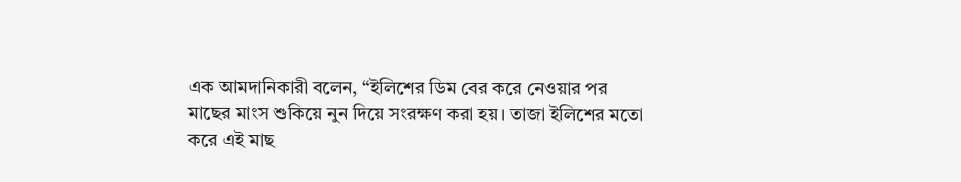এক আমদানিকারী বলেন, “ইলিশের ডিম বের করে নেওয়ার পর মাছের মাংস শুকিয়ে নুন দিয়ে সংরক্ষণ করা হয়। তাজা ইলিশের মতো করে এই মাছ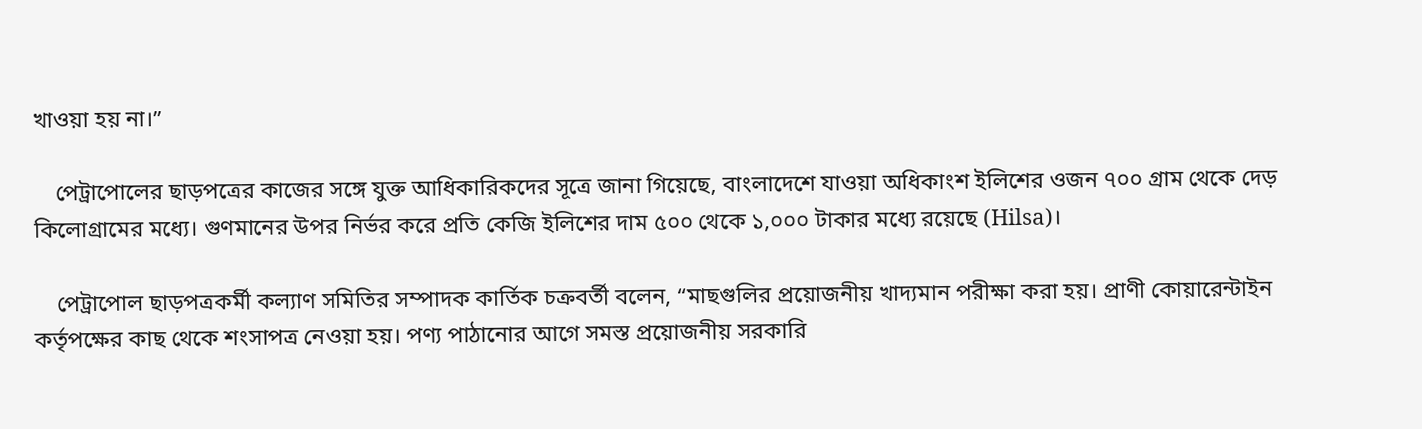খাওয়া হয় না।”

    পেট্রাপোলের ছাড়পত্রের কাজের সঙ্গে যুক্ত আধিকারিকদের সূত্রে জানা গিয়েছে, বাংলাদেশে যাওয়া অধিকাংশ ইলিশের ওজন ৭০০ গ্রাম থেকে দেড় কিলোগ্রামের মধ্যে। গুণমানের উপর নির্ভর করে প্রতি কেজি ইলিশের দাম ৫০০ থেকে ১,০০০ টাকার মধ্যে রয়েছে (Hilsa)।

    পেট্রাপোল ছাড়পত্রকর্মী কল্যাণ সমিতির সম্পাদক কার্তিক চক্রবর্তী বলেন, “মাছগুলির প্রয়োজনীয় খাদ্যমান পরীক্ষা করা হয়। প্রাণী কোয়ারেন্টাইন কর্তৃপক্ষের কাছ থেকে শংসাপত্র নেওয়া হয়। পণ্য পাঠানোর আগে সমস্ত প্রয়োজনীয় সরকারি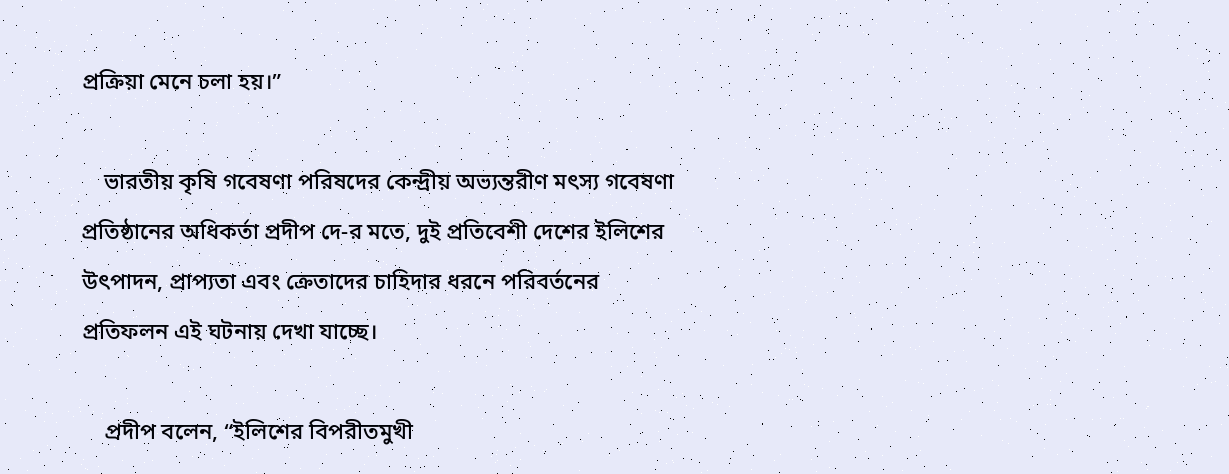প্রক্রিয়া মেনে চলা হয়।”

    ভারতীয় কৃষি গবেষণা পরিষদের কেন্দ্রীয় অভ্যন্তরীণ মৎস্য গবেষণা প্রতিষ্ঠানের অধিকর্তা প্রদীপ দে-র মতে, দুই প্রতিবেশী দেশের ইলিশের উৎপাদন, প্রাপ্যতা এবং ক্রেতাদের চাহিদার ধরনে পরিবর্তনের প্রতিফলন এই ঘটনায় দেখা যাচ্ছে।

    প্রদীপ বলেন, “ইলিশের বিপরীতমুখী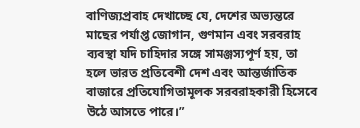বাণিজ্যপ্রবাহ দেখাচ্ছে যে, দেশের অভ্যন্তরে মাছের পর্যাপ্ত জোগান, গুণমান এবং সরবরাহ ব্যবস্থা যদি চাহিদার সঙ্গে সামঞ্জস্যপূর্ণ হয়, তা হলে ভারত প্রতিবেশী দেশ এবং আন্তর্জাতিক বাজারে প্রতিযোগিতামূলক সরবরাহকারী হিসেবে উঠে আসতে পারে।”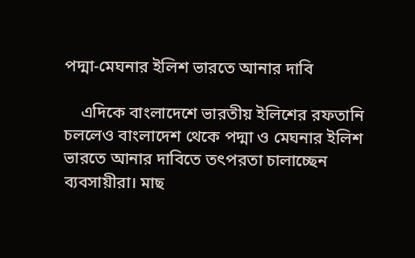পদ্মা-মেঘনার ইলিশ ভারতে আনার দাবি

    এদিকে বাংলাদেশে ভারতীয় ইলিশের রফতানি চললেও বাংলাদেশ থেকে পদ্মা ও মেঘনার ইলিশ ভারতে আনার দাবিতে তৎপরতা চালাচ্ছেন ব্যবসায়ীরা। মাছ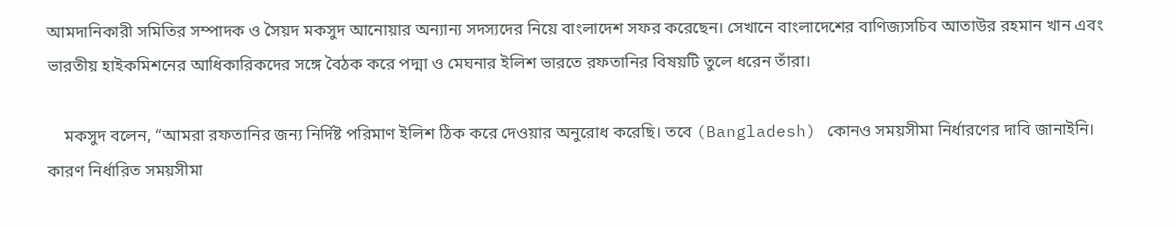আমদানিকারী সমিতির সম্পাদক ও সৈয়দ মকসুদ আনোয়ার অন্যান্য সদস্যদের নিয়ে বাংলাদেশ সফর করেছেন। সেখানে বাংলাদেশের বাণিজ্যসচিব আতাউর রহমান খান এবং ভারতীয় হাইকমিশনের আধিকারিকদের সঙ্গে বৈঠক করে পদ্মা ও মেঘনার ইলিশ ভারতে রফতানির বিষয়টি তুলে ধরেন তাঁরা।

    মকসুদ বলেন, “আমরা রফতানির জন্য নির্দিষ্ট পরিমাণ ইলিশ ঠিক করে দেওয়ার অনুরোধ করেছি। তবে (Bangladesh) কোনও সময়সীমা নির্ধারণের দাবি জানাইনি। কারণ নির্ধারিত সময়সীমা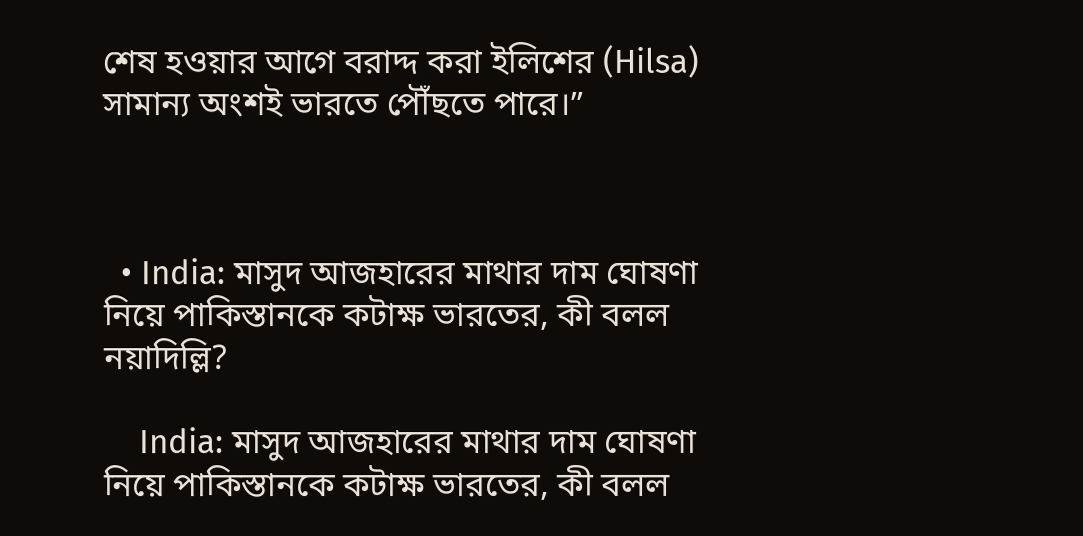শেষ হওয়ার আগে বরাদ্দ করা ইলিশের (Hilsa) সামান্য অংশই ভারতে পৌঁছতে পারে।”



  • India: মাসুদ আজহারের মাথার দাম ঘোষণা নিয়ে পাকিস্তানকে কটাক্ষ ভারতের, কী বলল নয়াদিল্লি?

    India: মাসুদ আজহারের মাথার দাম ঘোষণা নিয়ে পাকিস্তানকে কটাক্ষ ভারতের, কী বলল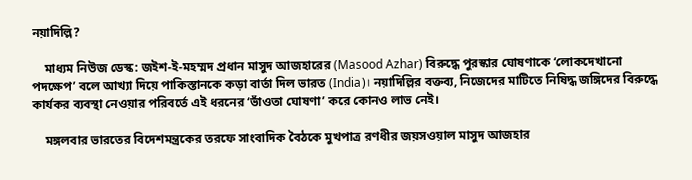নয়াদিল্লি?

    মাধ্যম নিউজ ডেস্ক: জইশ-ই-মহম্মদ প্রধান মাসুদ আজহারের (Masood Azhar) বিরুদ্ধে পুরস্কার ঘোষণাকে ‘লোকদেখানো পদক্ষেপ’ বলে আখ্যা দিয়ে পাকিস্তানকে কড়া বার্তা দিল ভারত (India)। নয়াদিল্লির বক্তব্য, নিজেদের মাটিতে নিষিদ্ধ জঙ্গিদের বিরুদ্ধে কার্যকর ব্যবস্থা নেওয়ার পরিবর্তে এই ধরনের ‘ভাঁওতা ঘোষণা’ করে কোনও লাভ নেই।

    মঙ্গলবার ভারতের বিদেশমন্ত্রকের তরফে সাংবাদিক বৈঠকে মুখপাত্র রণধীর জয়সওয়াল মাসুদ আজহার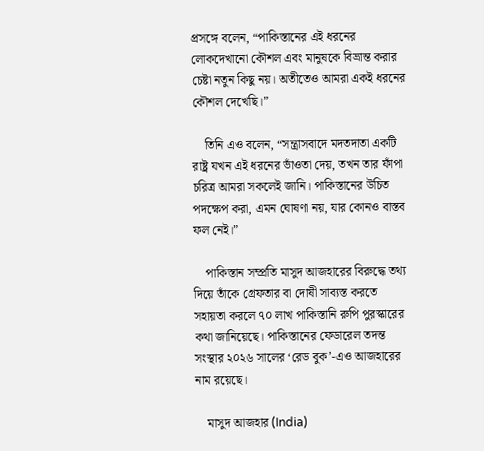প্রসঙ্গে বলেন, “পাকিস্তানের এই ধরনের লোকদেখানো কৌশল এবং মানুষকে বিভ্রান্ত করার চেষ্টা নতুন কিছু নয়। অতীতেও আমরা একই ধরনের কৌশল দেখেছি।”

    তিনি এও বলেন, “সন্ত্রাসবাদে মদতদাতা একটি রাষ্ট্র যখন এই ধরনের ভাঁওতা দেয়, তখন তার ফাঁপা চরিত্র আমরা সকলেই জানি। পাকিস্তানের উচিত পদক্ষেপ করা, এমন ঘোষণা নয়, যার কোনও বাস্তব ফল নেই।”

    পাকিস্তান সম্প্রতি মাসুদ আজহারের বিরুদ্ধে তথ্য দিয়ে তাঁকে গ্রেফতার বা দোষী সাব্যস্ত করতে সহায়তা করলে ৭০ লাখ পাকিস্তানি রুপি পুরস্কারের কথা জানিয়েছে। পাকিস্তানের ফেডারেল তদন্ত সংস্থার ২০২৬ সালের ‘রেড বুক’-এও আজহারের নাম রয়েছে।

    মাসুদ আজহার (India)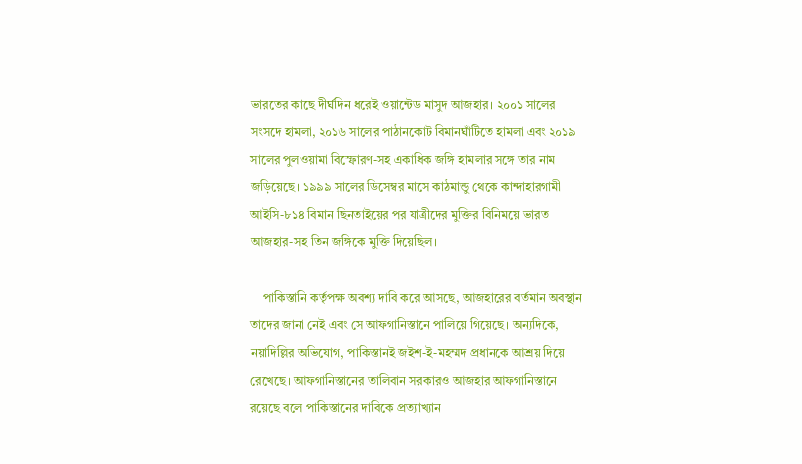ভারতের কাছে দীর্ঘদিন ধরেই ওয়ান্টেড মাসুদ আজহার। ২০০১ সালের সংসদে হামলা, ২০১৬ সালের পাঠানকোট বিমানঘাঁটিতে হামলা এবং ২০১৯ সালের পুলওয়ামা বিস্ফোরণ-সহ একাধিক জঙ্গি হামলার সঙ্গে তার নাম জড়িয়েছে। ১৯৯৯ সালের ডিসেম্বর মাসে কাঠমান্ডু থেকে কান্দাহারগামী আইসি-৮১৪ বিমান ছিনতাইয়ের পর যাত্রীদের মুক্তির বিনিময়ে ভারত আজহার-সহ তিন জঙ্গিকে মুক্তি দিয়েছিল।

    পাকিস্তানি কর্তৃপক্ষ অবশ্য দাবি করে আসছে, আজহারের বর্তমান অবস্থান তাদের জানা নেই এবং সে আফগানিস্তানে পালিয়ে গিয়েছে। অন্যদিকে, নয়াদিল্লির অভিযোগ, পাকিস্তানই জইশ-ই-মহম্মদ প্রধানকে আশ্রয় দিয়ে রেখেছে। আফগানিস্তানের তালিবান সরকারও আজহার আফগানিস্তানে রয়েছে বলে পাকিস্তানের দাবিকে প্রত্যাখ্যান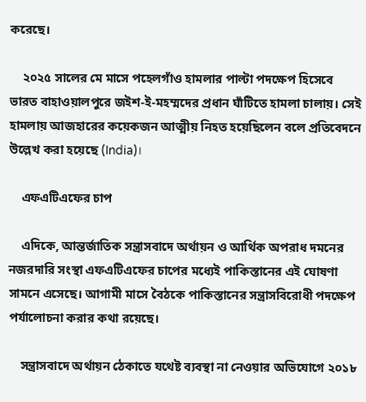করেছে।

    ২০২৫ সালের মে মাসে পহেলগাঁও হামলার পাল্টা পদক্ষেপ হিসেবে ভারত বাহাওয়ালপুরে জইশ-ই-মহম্মদের প্রধান ঘাঁটিতে হামলা চালায়। সেই হামলায় আজহারের কয়েকজন আত্মীয় নিহত হয়েছিলেন বলে প্রতিবেদনে উল্লেখ করা হয়েছে (India)।

    এফএটিএফের চাপ

    এদিকে, আন্তর্জাতিক সন্ত্রাসবাদে অর্থায়ন ও আর্থিক অপরাধ দমনের নজরদারি সংস্থা এফএটিএফের চাপের মধ্যেই পাকিস্তানের এই ঘোষণা সামনে এসেছে। আগামী মাসে বৈঠকে পাকিস্তানের সন্ত্রাসবিরোধী পদক্ষেপ পর্যালোচনা করার কথা রয়েছে।

    সন্ত্রাসবাদে অর্থায়ন ঠেকাতে যথেষ্ট ব্যবস্থা না নেওয়ার অভিযোগে ২০১৮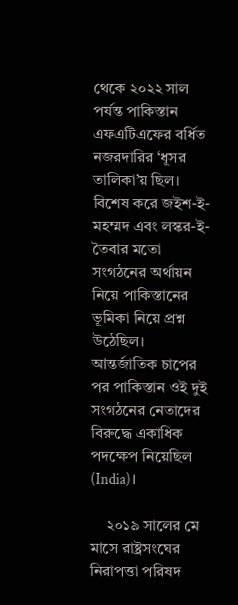থেকে ২০২২ সাল পর্যন্ত পাকিস্তান এফএটিএফের বর্ধিত নজরদারির ‘ধূসর তালিকা’য় ছিল। বিশেষ করে জইশ-ই-মহম্মদ এবং লস্কর-ই-তৈবার মতো সংগঠনের অর্থায়ন নিয়ে পাকিস্তানের ভূমিকা নিয়ে প্রশ্ন উঠেছিল। আন্তর্জাতিক চাপের পর পাকিস্তান ওই দুই সংগঠনের নেতাদের বিরুদ্ধে একাধিক পদক্ষেপ নিয়েছিল (India)।

    ২০১৯ সালের মে মাসে রাষ্ট্রসংঘের নিরাপত্তা পরিষদ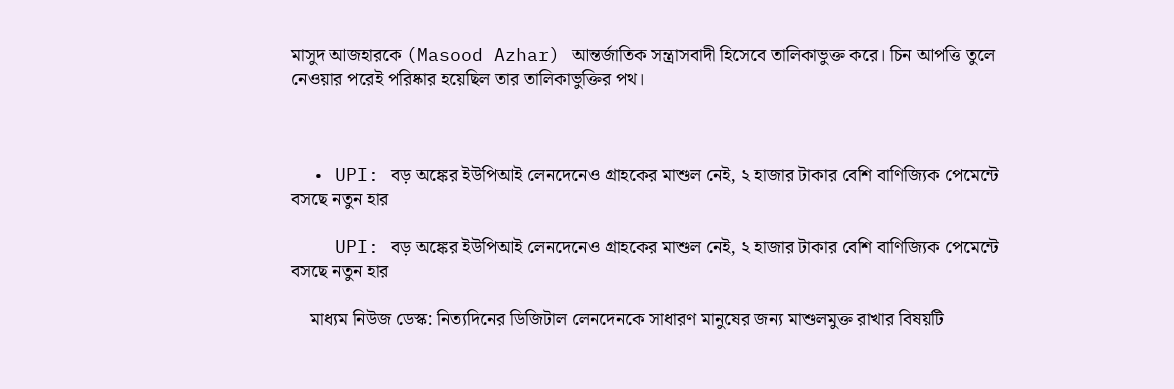মাসুদ আজহারকে (Masood Azhar) আন্তর্জাতিক সন্ত্রাসবাদী হিসেবে তালিকাভুক্ত করে। চিন আপত্তি তুলে নেওয়ার পরেই পরিষ্কার হয়েছিল তার তালিকাভুক্তির পথ।



  • UPI: বড় অঙ্কের ইউপিআই লেনদেনেও গ্রাহকের মাশুল নেই, ২ হাজার টাকার বেশি বাণিজ্যিক পেমেন্টে বসছে নতুন হার

    UPI: বড় অঙ্কের ইউপিআই লেনদেনেও গ্রাহকের মাশুল নেই, ২ হাজার টাকার বেশি বাণিজ্যিক পেমেন্টে বসছে নতুন হার

    মাধ্যম নিউজ ডেস্ক: নিত্যদিনের ডিজিটাল লেনদেনকে সাধারণ মানুষের জন্য মাশুলমুক্ত রাখার বিষয়টি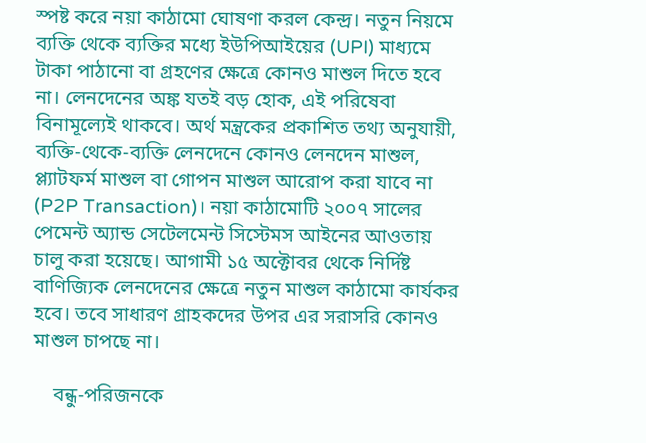স্পষ্ট করে নয়া কাঠামো ঘোষণা করল কেন্দ্র। নতুন নিয়মে ব্যক্তি থেকে ব্যক্তির মধ্যে ইউপিআইয়ের (UPI) মাধ্যমে টাকা পাঠানো বা গ্রহণের ক্ষেত্রে কোনও মাশুল দিতে হবে না। লেনদেনের অঙ্ক যতই বড় হোক, এই পরিষেবা বিনামূল্যেই থাকবে। অর্থ মন্ত্রকের প্রকাশিত তথ্য অনুযায়ী, ব্যক্তি-থেকে-ব্যক্তি লেনদেনে কোনও লেনদেন মাশুল, প্ল্যাটফর্ম মাশুল বা গোপন মাশুল আরোপ করা যাবে না (P2P Transaction)। নয়া কাঠামোটি ২০০৭ সালের পেমেন্ট অ্যান্ড সেটেলমেন্ট সিস্টেমস আইনের আওতায় চালু করা হয়েছে। আগামী ১৫ অক্টোবর থেকে নির্দিষ্ট বাণিজ্যিক লেনদেনের ক্ষেত্রে নতুন মাশুল কাঠামো কার্যকর হবে। তবে সাধারণ গ্রাহকদের উপর এর সরাসরি কোনও মাশুল চাপছে না।

    বন্ধু-পরিজনকে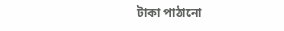টাকা পাঠানো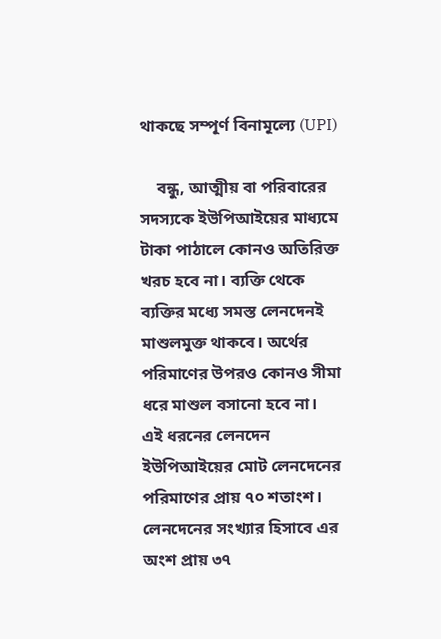থাকছে সম্পূর্ণ বিনামূল্যে (UPI)

    বন্ধু, আত্মীয় বা পরিবারের সদস্যকে ইউপিআইয়ের মাধ্যমে টাকা পাঠালে কোনও অতিরিক্ত খরচ হবে না। ব্যক্তি থেকে ব্যক্তির মধ্যে সমস্ত লেনদেনই মাশুলমুক্ত থাকবে। অর্থের পরিমাণের উপরও কোনও সীমা ধরে মাশুল বসানো হবে না। এই ধরনের লেনদেন ইউপিআইয়ের মোট লেনদেনের পরিমাণের প্রায় ৭০ শতাংশ। লেনদেনের সংখ্যার হিসাবে এর অংশ প্রায় ৩৭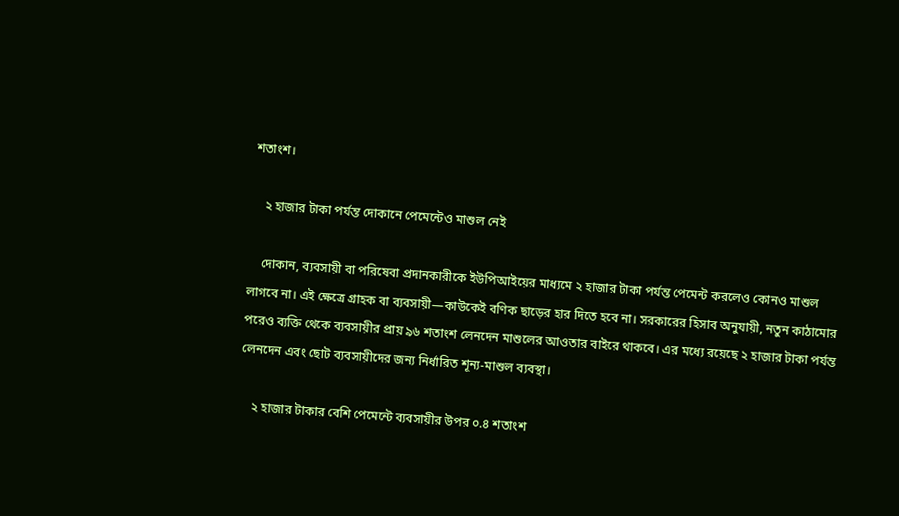শতাংশ।

    ২ হাজার টাকা পর্যন্ত দোকানে পেমেন্টেও মাশুল নেই

    দোকান, ব্যবসায়ী বা পরিষেবা প্রদানকারীকে ইউপিআইয়ের মাধ্যমে ২ হাজার টাকা পর্যন্ত পেমেন্ট করলেও কোনও মাশুল লাগবে না। এই ক্ষেত্রে গ্রাহক বা ব্যবসায়ী—কাউকেই বণিক ছাড়ের হার দিতে হবে না। সরকারের হিসাব অনুযায়ী, নতুন কাঠামোর পরেও ব্যক্তি থেকে ব্যবসায়ীর প্রায় ৯৬ শতাংশ লেনদেন মাশুলের আওতার বাইরে থাকবে। এর মধ্যে রয়েছে ২ হাজার টাকা পর্যন্ত লেনদেন এবং ছোট ব্যবসায়ীদের জন্য নির্ধারিত শূন্য-মাশুল ব্যবস্থা।

    ২ হাজার টাকার বেশি পেমেন্টে ব্যবসায়ীর উপর ০.৪ শতাংশ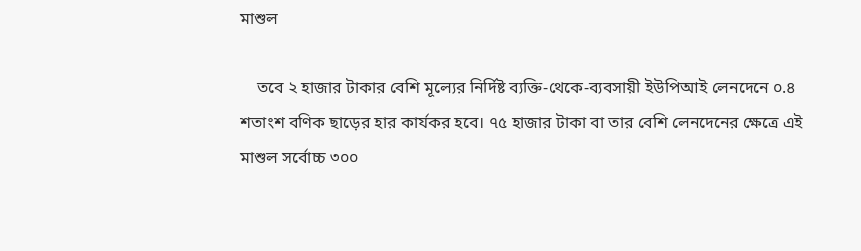মাশুল

    তবে ২ হাজার টাকার বেশি মূল্যের নির্দিষ্ট ব্যক্তি-থেকে-ব্যবসায়ী ইউপিআই লেনদেনে ০.৪ শতাংশ বণিক ছাড়ের হার কার্যকর হবে। ৭৫ হাজার টাকা বা তার বেশি লেনদেনের ক্ষেত্রে এই মাশুল সর্বোচ্চ ৩০০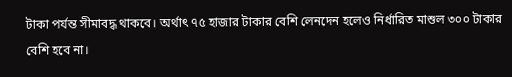টাকা পর্যন্ত সীমাবদ্ধ থাকবে। অর্থাৎ ৭৫ হাজার টাকার বেশি লেনদেন হলেও নির্ধারিত মাশুল ৩০০ টাকার বেশি হবে না।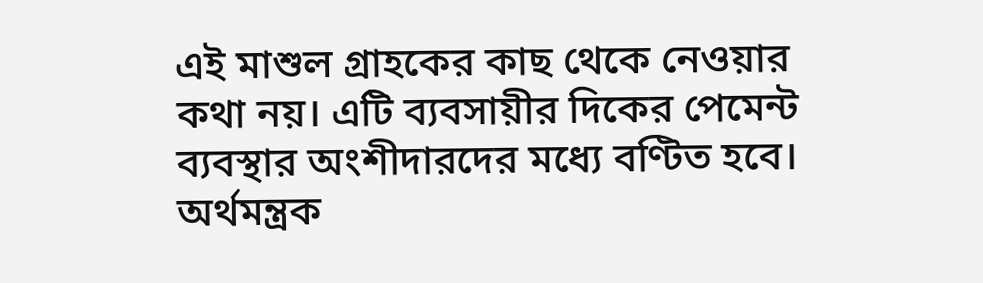এই মাশুল গ্রাহকের কাছ থেকে নেওয়ার কথা নয়। এটি ব্যবসায়ীর দিকের পেমেন্ট ব্যবস্থার অংশীদারদের মধ্যে বণ্টিত হবে। অর্থমন্ত্রক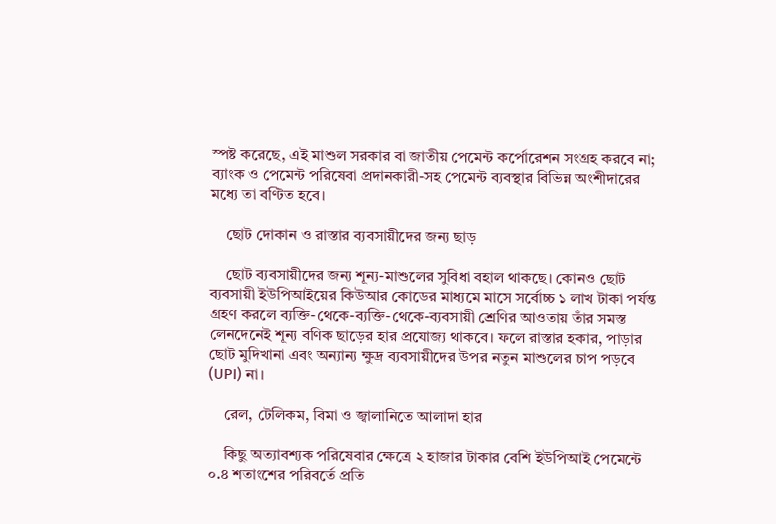স্পষ্ট করেছে, এই মাশুল সরকার বা জাতীয় পেমেন্ট কর্পোরেশন সংগ্রহ করবে না; ব্যাংক ও পেমেন্ট পরিষেবা প্রদানকারী-সহ পেমেন্ট ব্যবস্থার বিভিন্ন অংশীদারের মধ্যে তা বণ্টিত হবে।

    ছোট দোকান ও রাস্তার ব্যবসায়ীদের জন্য ছাড়

    ছোট ব্যবসায়ীদের জন্য শূন্য-মাশুলের সুবিধা বহাল থাকছে। কোনও ছোট ব্যবসায়ী ইউপিআইয়ের কিউআর কোডের মাধ্যমে মাসে সর্বোচ্চ ১ লাখ টাকা পর্যন্ত গ্রহণ করলে ব্যক্তি-থেকে-ব্যক্তি-থেকে-ব্যবসায়ী শ্রেণির আওতায় তাঁর সমস্ত লেনদেনেই শূন্য বণিক ছাড়ের হার প্রযোজ্য থাকবে। ফলে রাস্তার হকার, পাড়ার ছোট মুদিখানা এবং অন্যান্য ক্ষুদ্র ব্যবসায়ীদের উপর নতুন মাশুলের চাপ পড়বে (UPI) না।

    রেল, টেলিকম, বিমা ও জ্বালানিতে আলাদা হার

    কিছু অত্যাবশ্যক পরিষেবার ক্ষেত্রে ২ হাজার টাকার বেশি ইউপিআই পেমেন্টে ০.৪ শতাংশের পরিবর্তে প্রতি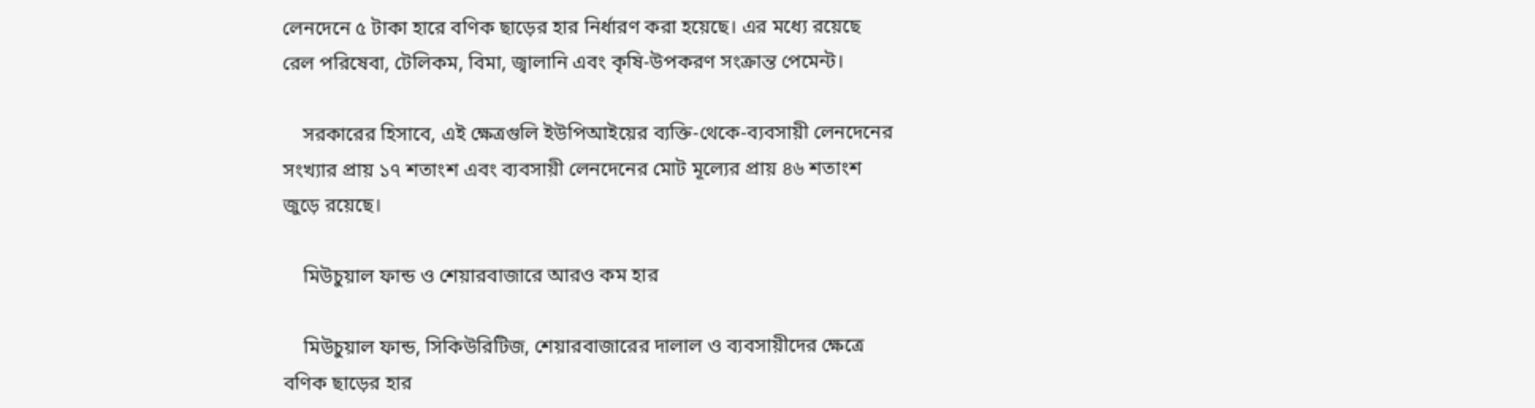লেনদেনে ৫ টাকা হারে বণিক ছাড়ের হার নির্ধারণ করা হয়েছে। এর মধ্যে রয়েছে রেল পরিষেবা, টেলিকম, বিমা, জ্বালানি এবং কৃষি-উপকরণ সংক্রান্ত পেমেন্ট।

    সরকারের হিসাবে, এই ক্ষেত্রগুলি ইউপিআইয়ের ব্যক্তি-থেকে-ব্যবসায়ী লেনদেনের সংখ্যার প্রায় ১৭ শতাংশ এবং ব্যবসায়ী লেনদেনের মোট মূল্যের প্রায় ৪৬ শতাংশ জুড়ে রয়েছে।

    মিউচুয়াল ফান্ড ও শেয়ারবাজারে আরও কম হার

    মিউচুয়াল ফান্ড, সিকিউরিটিজ, শেয়ারবাজারের দালাল ও ব্যবসায়ীদের ক্ষেত্রে বণিক ছাড়ের হার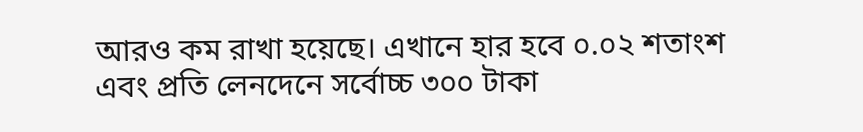আরও কম রাখা হয়েছে। এখানে হার হবে ০.০২ শতাংশ এবং প্রতি লেনদেনে সর্বোচ্চ ৩০০ টাকা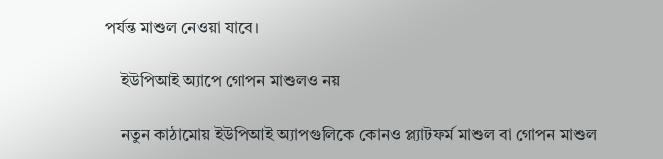পর্যন্ত মাশুল নেওয়া যাবে।

    ইউপিআই অ্যাপে গোপন মাশুলও নয়

    নতুন কাঠামোয় ইউপিআই অ্যাপগুলিকে কোনও প্ল্যাটফর্ম মাশুল বা গোপন মাশুল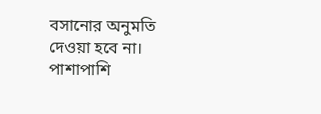বসানোর অনুমতি দেওয়া হবে না। পাশাপাশি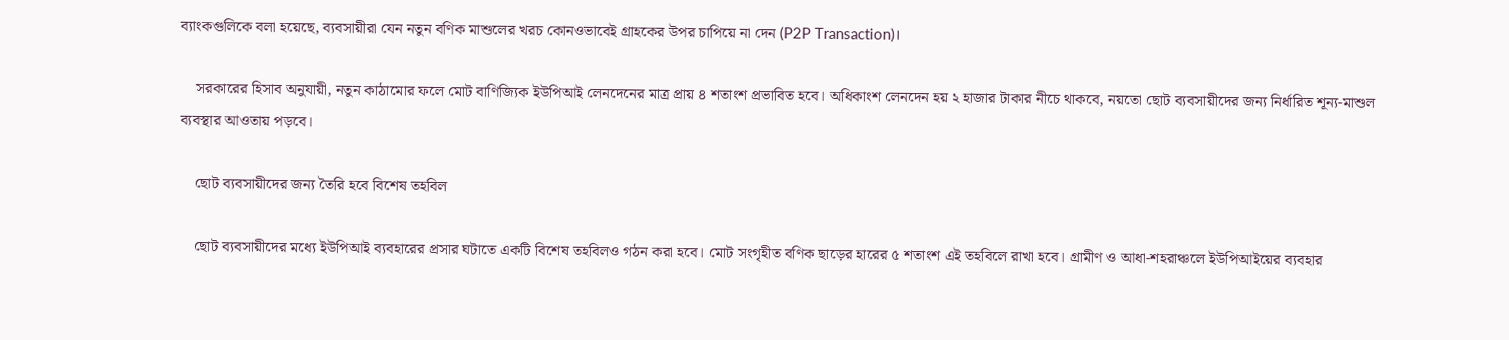ব্যাংকগুলিকে বলা হয়েছে, ব্যবসায়ীরা যেন নতুন বণিক মাশুলের খরচ কোনওভাবেই গ্রাহকের উপর চাপিয়ে না দেন (P2P Transaction)।

    সরকারের হিসাব অনুযায়ী, নতুন কাঠামোর ফলে মোট বাণিজ্যিক ইউপিআই লেনদেনের মাত্র প্রায় ৪ শতাংশ প্রভাবিত হবে। অধিকাংশ লেনদেন হয় ২ হাজার টাকার নীচে থাকবে, নয়তো ছোট ব্যবসায়ীদের জন্য নির্ধারিত শূন্য-মাশুল ব্যবস্থার আওতায় পড়বে।

    ছোট ব্যবসায়ীদের জন্য তৈরি হবে বিশেষ তহবিল

    ছোট ব্যবসায়ীদের মধ্যে ইউপিআই ব্যবহারের প্রসার ঘটাতে একটি বিশেষ তহবিলও গঠন করা হবে। মোট সংগৃহীত বণিক ছাড়ের হারের ৫ শতাংশ এই তহবিলে রাখা হবে। গ্রামীণ ও আধা-শহরাঞ্চলে ইউপিআইয়ের ব্যবহার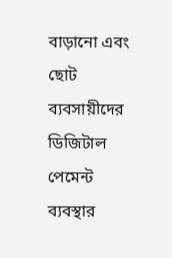বাড়ানো এবং ছোট ব্যবসায়ীদের ডিজিটাল পেমেন্ট ব্যবস্থার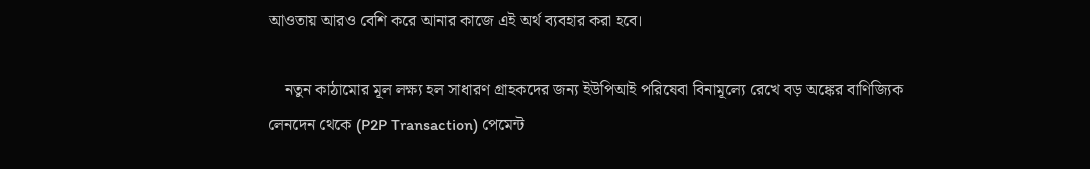আওতায় আরও বেশি করে আনার কাজে এই অর্থ ব্যবহার করা হবে।

    নতুন কাঠামোর মূল লক্ষ্য হল সাধারণ গ্রাহকদের জন্য ইউপিআই পরিষেবা বিনামূল্যে রেখে বড় অঙ্কের বাণিজ্যিক লেনদেন থেকে (P2P Transaction) পেমেন্ট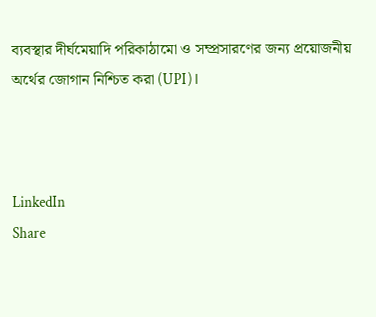ব্যবস্থার দীর্ঘমেয়াদি পরিকাঠামো ও সম্প্রসারণের জন্য প্রয়োজনীয় অর্থের জোগান নিশ্চিত করা (UPI)।



LinkedIn
Share